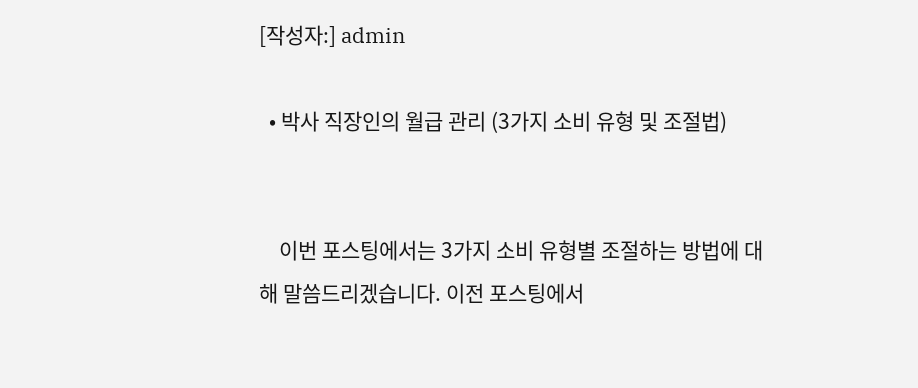[작성자:] admin

  • 박사 직장인의 월급 관리 (3가지 소비 유형 및 조절법)


    이번 포스팅에서는 3가지 소비 유형별 조절하는 방법에 대해 말씀드리겠습니다. 이전 포스팅에서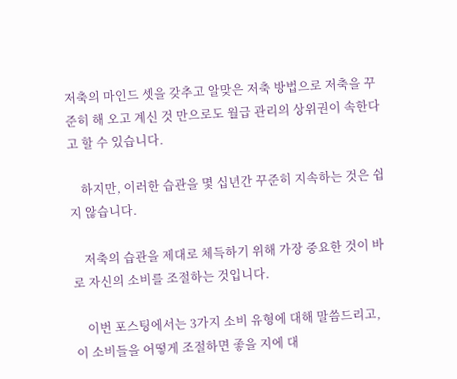저축의 마인드 셋을 갖추고 알맞은 저축 방법으로 저축을 꾸준히 해 오고 계신 것 만으로도 월급 관리의 상위권이 속한다고 할 수 있습니다.

    하지만, 이러한 습관을 몇 십년간 꾸준히 지속하는 것은 쉽지 않습니다.

    저축의 습관을 제대로 체득하기 위해 가장 중요한 것이 바로 자신의 소비를 조절하는 것입니다.

    이번 포스팅에서는 3가지 소비 유형에 대해 말씀드리고, 이 소비들을 어떻게 조절하면 좋을 지에 대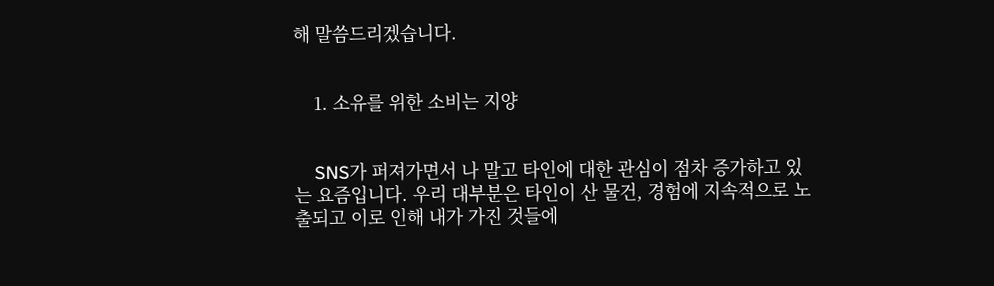해 말씀드리겠습니다.


    1. 소유를 위한 소비는 지양


    SNS가 퍼져가면서 나 말고 타인에 대한 관심이 점차 증가하고 있는 요즘입니다. 우리 대부분은 타인이 산 물건, 경험에 지속적으로 노출되고 이로 인해 내가 가진 것들에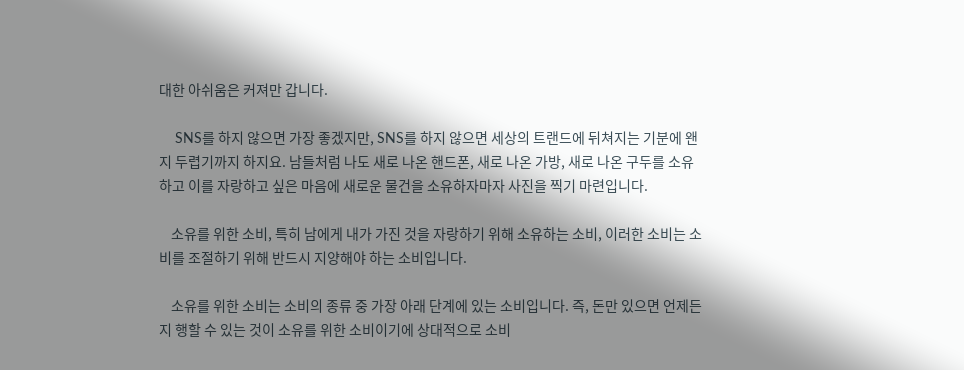대한 아쉬움은 커져만 갑니다.

    SNS를 하지 않으면 가장 좋겠지만, SNS를 하지 않으면 세상의 트랜드에 뒤쳐지는 기분에 왠지 두렵기까지 하지요. 남들처럼 나도 새로 나온 핸드폰, 새로 나온 가방, 새로 나온 구두를 소유하고 이를 자랑하고 싶은 마음에 새로운 물건을 소유하자마자 사진을 찍기 마련입니다.

    소유를 위한 소비, 특히 남에게 내가 가진 것을 자랑하기 위해 소유하는 소비, 이러한 소비는 소비를 조절하기 위해 반드시 지양해야 하는 소비입니다.

    소유를 위한 소비는 소비의 종류 중 가장 아래 단계에 있는 소비입니다. 즉, 돈만 있으면 언제든지 행할 수 있는 것이 소유를 위한 소비이기에 상대적으로 소비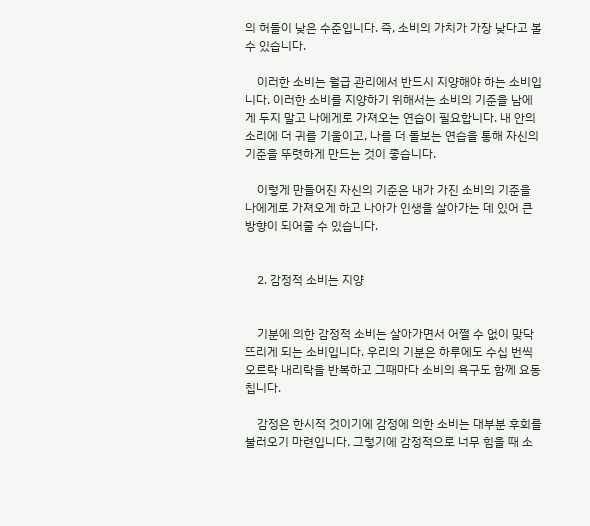의 허들이 낮은 수준입니다. 즉, 소비의 가치가 가장 낮다고 볼 수 있습니다.

    이러한 소비는 월급 관리에서 반드시 지양해야 하는 소비입니다. 이러한 소비를 지양하기 위해서는 소비의 기준을 남에게 두지 말고 나에게로 가져오는 연습이 필요합니다. 내 안의 소리에 더 귀를 기울이고, 나를 더 돌보는 연습을 통해 자신의 기준을 뚜렷하게 만드는 것이 좋습니다.

    이렇게 만들어진 자신의 기준은 내가 가진 소비의 기준을 나에게로 가져오게 하고 나아가 인생을 살아가는 데 있어 큰 방향이 되어줄 수 있습니다.


    2. 감정적 소비는 지양


    기분에 의한 감정적 소비는 살아가면서 어쩔 수 없이 맞닥뜨리게 되는 소비입니다. 우리의 기분은 하루에도 수십 번씩 오르락 내리락을 반복하고 그때마다 소비의 욕구도 함께 요동칩니다.

    감정은 한시적 것이기에 감정에 의한 소비는 대부분 후회를 불러오기 마련입니다. 그렇기에 감정적으로 너무 힘을 때 소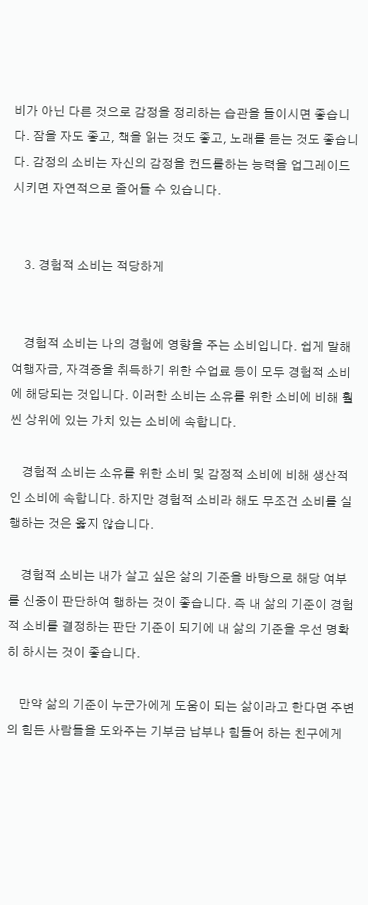비가 아닌 다른 것으로 감정을 정리하는 습관을 들이시면 좋습니다. 잠을 자도 좋고, 책을 읽는 것도 좋고, 노래를 듣는 것도 좋습니다. 감정의 소비는 자신의 감정을 컨드롤하는 능력을 업그레이드시키면 자연적으로 줄어들 수 있습니다.


    3. 경험적 소비는 적당하게


    경험적 소비는 나의 경험에 영향을 주는 소비입니다. 쉽게 말해 여행자금, 자격증을 취득하기 위한 수업료 등이 모두 경험적 소비에 해당되는 것입니다. 이러한 소비는 소유를 위한 소비에 비해 훨씬 상위에 있는 가치 있는 소비에 속합니다.

    경험적 소비는 소유를 위한 소비 및 감정적 소비에 비해 생산적인 소비에 속합니다. 하지만 경험적 소비라 해도 무조건 소비를 실행하는 것은 옳지 않습니다.

    경험적 소비는 내가 살고 싶은 삶의 기준을 바탕으로 해당 여부를 신중이 판단하여 행하는 것이 좋습니다. 즉 내 삶의 기준이 경험적 소비를 결정하는 판단 기준이 되기에 내 삶의 기준을 우선 명확히 하시는 것이 좋습니다.

    만약 삶의 기준이 누군가에게 도움이 되는 삶이라고 한다면 주변의 힘든 사람들을 도와주는 기부금 납부나 힘들어 하는 친구에게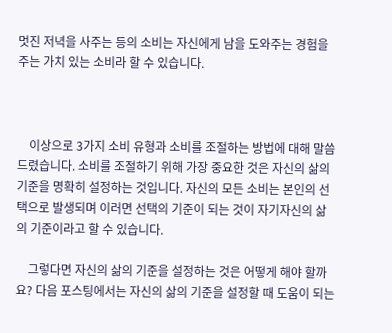멋진 저녁을 사주는 등의 소비는 자신에게 남을 도와주는 경험을 주는 가치 있는 소비라 할 수 있습니다.



    이상으로 3가지 소비 유형과 소비를 조절하는 방법에 대해 말씀드렸습니다. 소비를 조절하기 위해 가장 중요한 것은 자신의 삶의 기준을 명확히 설정하는 것입니다. 자신의 모든 소비는 본인의 선택으로 발생되며 이러면 선택의 기준이 되는 것이 자기자신의 삶의 기준이라고 할 수 있습니다.

    그렇다면 자신의 삶의 기준을 설정하는 것은 어떻게 해야 할까요? 다음 포스팅에서는 자신의 삶의 기준을 설정할 때 도움이 되는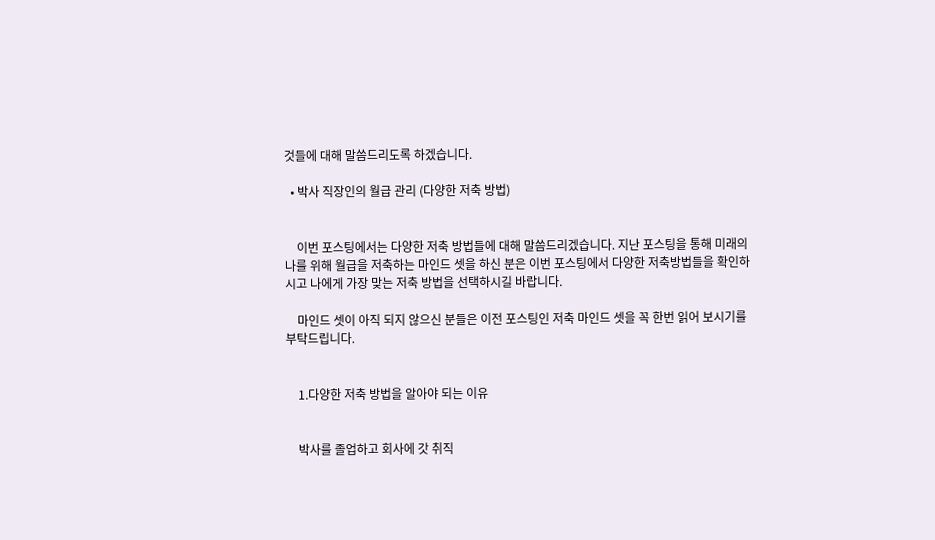것들에 대해 말씀드리도록 하겠습니다.

  • 박사 직장인의 월급 관리 (다양한 저축 방법)


    이번 포스팅에서는 다양한 저축 방법들에 대해 말씀드리겠습니다. 지난 포스팅을 통해 미래의 나를 위해 월급을 저축하는 마인드 셋을 하신 분은 이번 포스팅에서 다양한 저축방법들을 확인하시고 나에게 가장 맞는 저축 방법을 선택하시길 바랍니다.

    마인드 셋이 아직 되지 않으신 분들은 이전 포스팅인 저축 마인드 셋을 꼭 한번 읽어 보시기를 부탁드립니다.


    1.다양한 저축 방법을 알아야 되는 이유


    박사를 졸업하고 회사에 갓 취직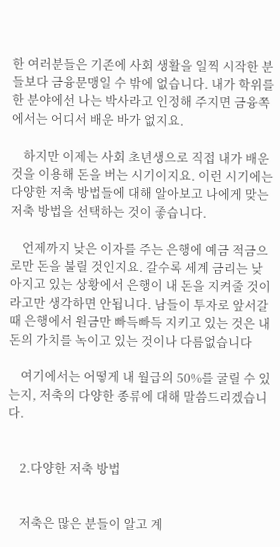한 여러분들은 기존에 사회 생활을 일찍 시작한 분들보다 금융문맹일 수 밖에 없습니다. 내가 학위를 한 분야에선 나는 박사라고 인정해 주지면 금융쪽에서는 어디서 배운 바가 없지요.

    하지만 이제는 사회 초년생으로 직접 내가 배운 것을 이용해 돈을 버는 시기이지요. 이런 시기에는 다양한 저축 방법들에 대해 알아보고 나에게 맞는 저축 방법을 선택하는 것이 좋습니다.

    언제까지 낮은 이자를 주는 은행에 예금 적금으로만 돈을 불릴 것인지요. 갈수록 세계 금리는 낮아지고 있는 상황에서 은행이 내 돈을 지켜줄 것이라고만 생각하면 안됩니다. 남들이 투자로 앞서갈 때 은행에서 원금만 빠득빠득 지키고 있는 것은 내 돈의 가치를 녹이고 있는 것이나 다름없습니다

    여기에서는 어떻게 내 월급의 50%를 굴릴 수 있는지, 저축의 다양한 종류에 대해 말씀드리겠습니다.


    2.다양한 저축 방법


    저축은 많은 분들이 알고 계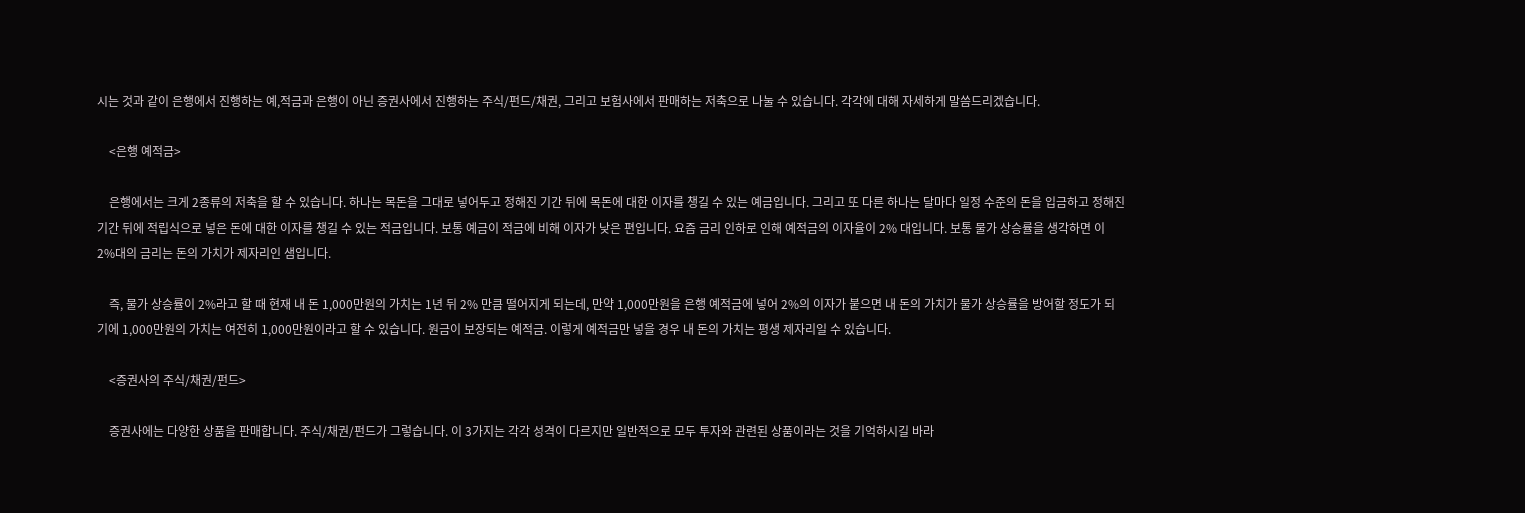시는 것과 같이 은행에서 진행하는 예,적금과 은행이 아닌 증권사에서 진행하는 주식/펀드/채권, 그리고 보험사에서 판매하는 저축으로 나눌 수 있습니다. 각각에 대해 자세하게 말씀드리겠습니다.

    <은행 예적금>

    은행에서는 크게 2종류의 저축을 할 수 있습니다. 하나는 목돈을 그대로 넣어두고 정해진 기간 뒤에 목돈에 대한 이자를 챙길 수 있는 예금입니다. 그리고 또 다른 하나는 달마다 일정 수준의 돈을 입금하고 정해진 기간 뒤에 적립식으로 넣은 돈에 대한 이자를 챙길 수 있는 적금입니다. 보통 예금이 적금에 비해 이자가 낮은 편입니다. 요즘 금리 인하로 인해 예적금의 이자율이 2% 대입니다. 보통 물가 상승률을 생각하면 이 2%대의 금리는 돈의 가치가 제자리인 샘입니다.

    즉, 물가 상승률이 2%라고 할 때 현재 내 돈 1,000만원의 가치는 1년 뒤 2% 만큼 떨어지게 되는데, 만약 1,000만원을 은행 예적금에 넣어 2%의 이자가 붙으면 내 돈의 가치가 물가 상승률을 방어할 정도가 되기에 1,000만원의 가치는 여전히 1,000만원이라고 할 수 있습니다. 원금이 보장되는 예적금. 이렇게 예적금만 넣을 경우 내 돈의 가치는 평생 제자리일 수 있습니다.

    <증권사의 주식/채권/펀드>

    증권사에는 다양한 상품을 판매합니다. 주식/채권/펀드가 그렇습니다. 이 3가지는 각각 성격이 다르지만 일반적으로 모두 투자와 관련된 상품이라는 것을 기억하시길 바라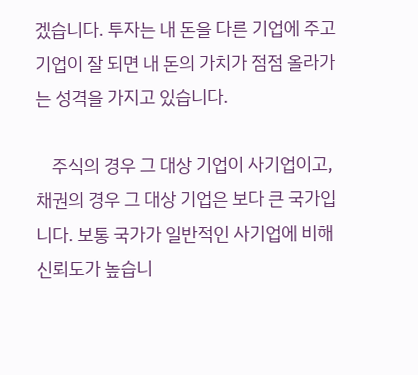겠습니다. 투자는 내 돈을 다른 기업에 주고 기업이 잘 되면 내 돈의 가치가 점점 올라가는 성격을 가지고 있습니다.

    주식의 경우 그 대상 기업이 사기업이고, 채권의 경우 그 대상 기업은 보다 큰 국가입니다. 보통 국가가 일반적인 사기업에 비해 신뢰도가 높습니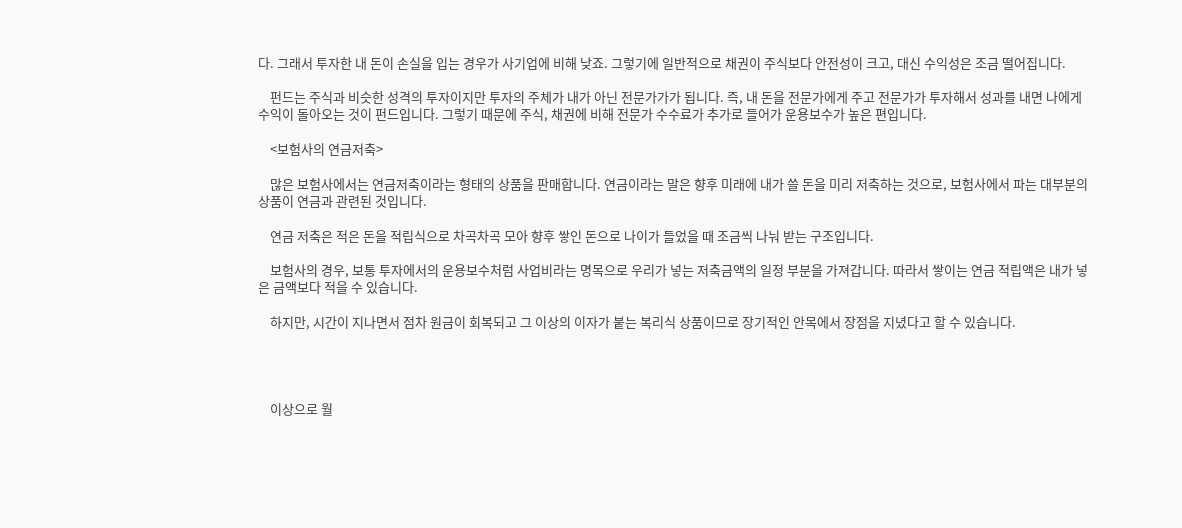다. 그래서 투자한 내 돈이 손실을 입는 경우가 사기업에 비해 낮죠. 그렇기에 일반적으로 채권이 주식보다 안전성이 크고, 대신 수익성은 조금 떨어집니다.

    펀드는 주식과 비슷한 성격의 투자이지만 투자의 주체가 내가 아닌 전문가가가 됩니다. 즉, 내 돈을 전문가에게 주고 전문가가 투자해서 성과를 내면 나에게 수익이 돌아오는 것이 펀드입니다. 그렇기 때문에 주식, 채권에 비해 전문가 수수료가 추가로 들어가 운용보수가 높은 편입니다.

    <보험사의 연금저축>

    많은 보험사에서는 연금저축이라는 형태의 상품을 판매합니다. 연금이라는 말은 향후 미래에 내가 쓸 돈을 미리 저축하는 것으로, 보험사에서 파는 대부분의 상품이 연금과 관련된 것입니다.

    연금 저축은 적은 돈을 적립식으로 차곡차곡 모아 향후 쌓인 돈으로 나이가 들었을 때 조금씩 나눠 받는 구조입니다.

    보험사의 경우, 보통 투자에서의 운용보수처럼 사업비라는 명목으로 우리가 넣는 저축금액의 일정 부분을 가져갑니다. 따라서 쌓이는 연금 적립액은 내가 넣은 금액보다 적을 수 있습니다.

    하지만, 시간이 지나면서 점차 원금이 회복되고 그 이상의 이자가 붙는 복리식 상품이므로 장기적인 안목에서 장점을 지녔다고 할 수 있습니다.




    이상으로 월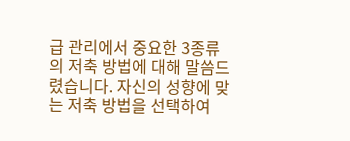급 관리에서 중요한 3종류의 저축 방법에 대해 말씀드렸습니다. 자신의 성향에 맞는 저축 방법을 선택하여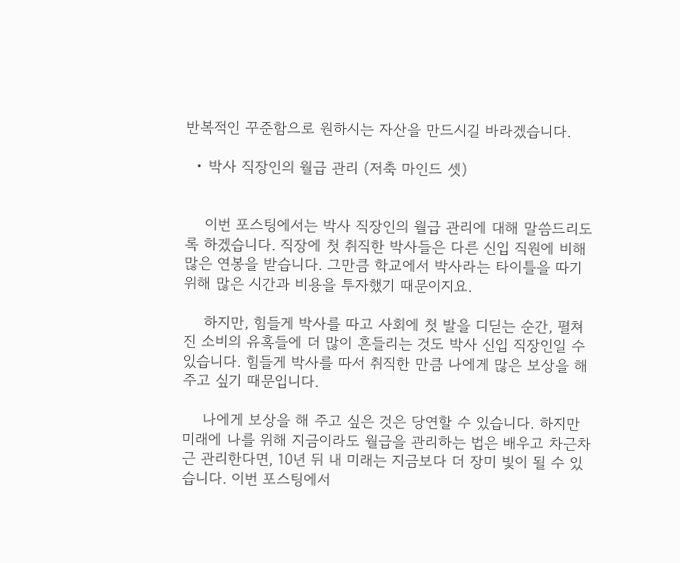반복적인 꾸준함으로 원하시는 자산을 만드시길 바라겠습니다.

  • 박사 직장인의 월급 관리 (저축 마인드 셋)


    이번 포스팅에서는 박사 직장인의 월급 관리에 대해 말씀드리도록 하겠습니다. 직장에 첫 취직한 박사들은 다른 신입 직원에 비해 많은 연봉을 받습니다. 그만큼 학교에서 박사라는 타이틀을 따기 위해 많은 시간과 비용을 투자했기 때문이지요.

    하지만, 힘들게 박사를 따고 사회에 첫 발을 디딛는 순간, 펼쳐진 소비의 유혹들에 더 많이 흔들리는 것도 박사 신입 직장인일 수 있습니다. 힘들게 박사를 따서 취직한 만큼 나에게 많은 보상을 해 주고 싶기 때문입니다.

    나에게 보상을 해 주고 싶은 것은 당연할 수 있습니다. 하지만 미래에 나를 위해 지금이라도 월급을 관리하는 법은 배우고 차근차근 관리한다면, 10년 뒤 내 미래는 지금보다 더 장미 빛이 될 수 있습니다. 이번 포스팅에서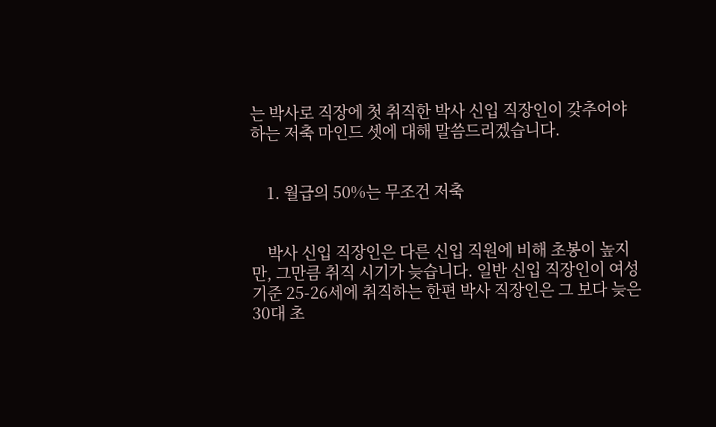는 박사로 직장에 첫 취직한 박사 신입 직장인이 갖추어야 하는 저축 마인드 셋에 대해 말씀드리겠습니다.


    1. 월급의 50%는 무조건 저축


    박사 신입 직장인은 다른 신입 직원에 비해 초봉이 높지만, 그만큼 취직 시기가 늦습니다. 일반 신입 직장인이 여성 기준 25-26세에 취직하는 한편 박사 직장인은 그 보다 늦은 30대 초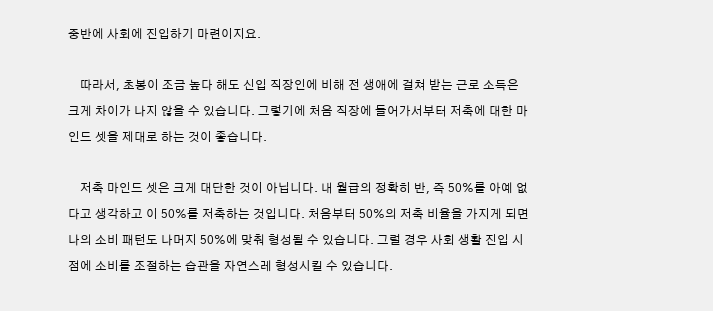중반에 사회에 진입하기 마련이지요.

    따라서, 초봉이 조금 높다 해도 신입 직장인에 비해 전 생애에 걸쳐 받는 근로 소득은 크게 차이가 나지 않을 수 있습니다. 그렇기에 처음 직장에 들어가서부터 저축에 대한 마인드 셋을 제대로 하는 것이 좋습니다.

    저축 마인드 셋은 크게 대단한 것이 아닙니다. 내 월급의 정확히 반, 즉 50%를 아예 없다고 생각하고 이 50%를 저축하는 것입니다. 처음부터 50%의 저축 비율을 가지게 되면 나의 소비 패턴도 나머지 50%에 맞춰 형성될 수 있습니다. 그럴 경우 사회 생활 진입 시점에 소비를 조절하는 습관을 자연스레 형성시킬 수 있습니다.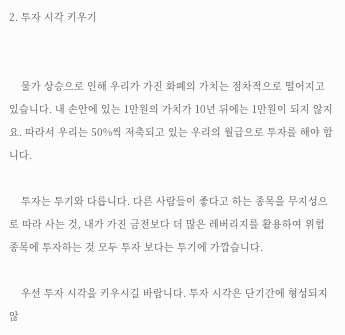2. 투자 시각 키우기


    물가 상승으로 인해 우리가 가진 화폐의 가치는 점차적으로 떨어지고 있습니다. 내 손안에 있는 1만원의 가치가 10년 뒤에는 1만원이 되지 않지요. 따라서 우리는 50%씩 저축되고 있는 우리의 월급으로 투자를 해야 합니다.

    투자는 투기와 다릅니다. 다른 사람들이 좋다고 하는 종목을 무지성으로 따라 사는 것, 내가 가진 금전보다 더 많은 레버리지를 활용하여 위험 종목에 투자하는 것 모두 투자 보다는 투기에 가깝습니다.

    우선 투자 시각을 키우시길 바랍니다. 투자 시각은 단기간에 형성되지 않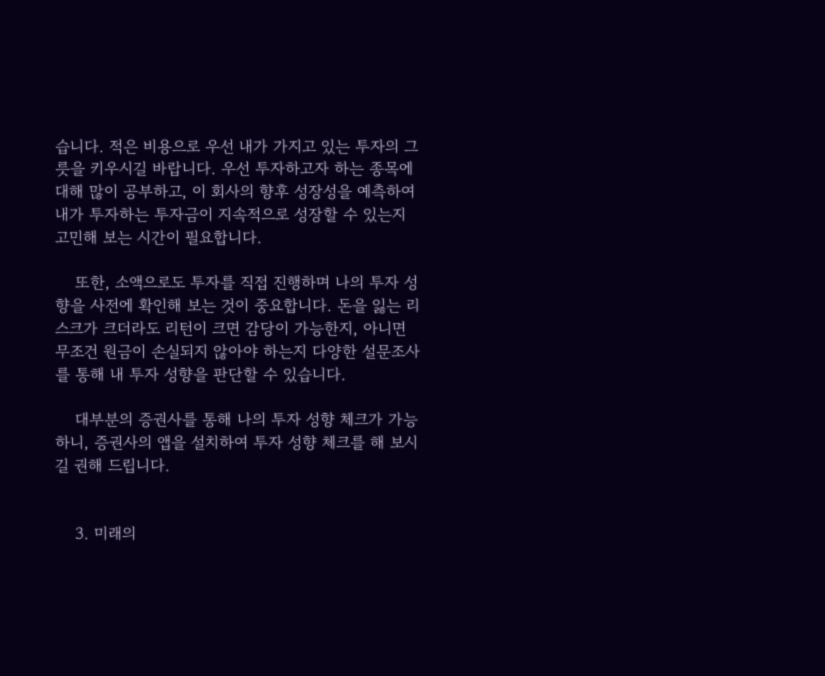습니다. 적은 비용으로 우선 내가 가지고 있는 투자의 그릇을 키우시길 바랍니다. 우선 투자하고자 하는 종목에 대해 많이 공부하고, 이 회사의 향후 성장성을 예측하여 내가 투자하는 투자금이 지속적으로 성장할 수 있는지 고민해 보는 시간이 필요합니다.

    또한, 소액으로도 투자를 직접 진행하며 나의 투자 성향을 사전에 확인해 보는 것이 중요합니다. 돈을 잃는 리스크가 크더라도 리턴이 크면 감당이 가능한지, 아니면 무조건 원금이 손실되지 않아야 하는지 다양한 설문조사를 통해 내 투자 성향을 판단할 수 있습니다.

    대부분의 증권사를 통해 나의 투자 성향 체크가 가능하니, 증권사의 앱을 설치하여 투자 성향 체크를 해 보시길 권해 드립니다.


    3. 미래의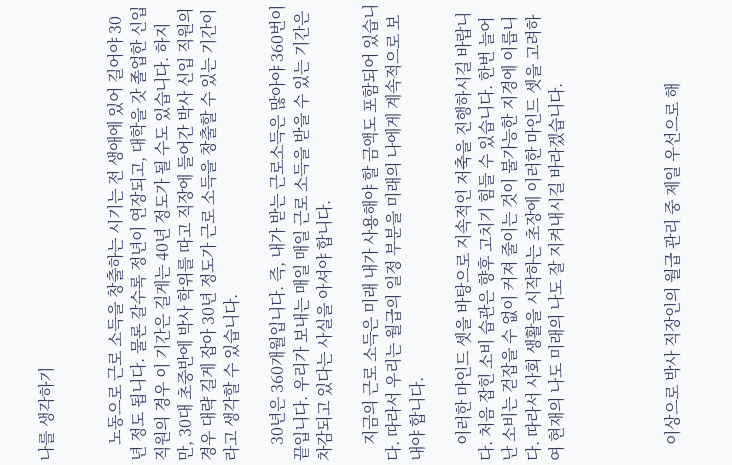나를 생각하기


    노동으로 근로 소득을 창출하는 시기는 전 생애에 있어 길어야 30년 정도 됩니다. 물론 갈수록 정년이 연장되고, 대학을 갓 졸업한 신입 직원의 경우 이 기간은 길게는 40년 정도가 될 수도 있습니다. 하지만, 30대 초중반에 박사 학위를 따고 직장에 들어간 박사 신입 직원의 경우 대략 길게 잡아 30년 정도가 근로 소득을 창출할 수 있는 기간이라고 생각할 수 있습니다.

    30년은 360개월입니다. 즉, 내가 받는 근로소득은 많아야 360번이 끝입니다. 우리가 보내는 매일 매일 근로 소득을 받을 수 있는 기간은 차감되고 있다는 사실을 아셔야 합니다.

    지금의 근로 소득은 미래 내가 사용해야 할 금액도 포함되어 있습니다. 따라서 우리는 월급의 일정 부분을 미래의 나에게 계속적으로 보내야 합니다.

    이러한 마인드 셋을 바탕으로 지속적인 저축을 진행하시길 바랍니다. 처음 잡힌 소비 습관은 향후 고치기 힘들 수 있습니다. 한번 늘어난 소비는 걷잡을 수 없이 커져 줄이는 것이 불가능한 지경에 이릅니다. 따라서 사회 생활을 시작하는 초장에 이러한 마인드 셋을 고려하여 현재의 나도 미래의 나도 잘 지켜내시길 바라겠습니다.




    이상으로 박사 직장인의 월급 관리 중 제일 우선으로 해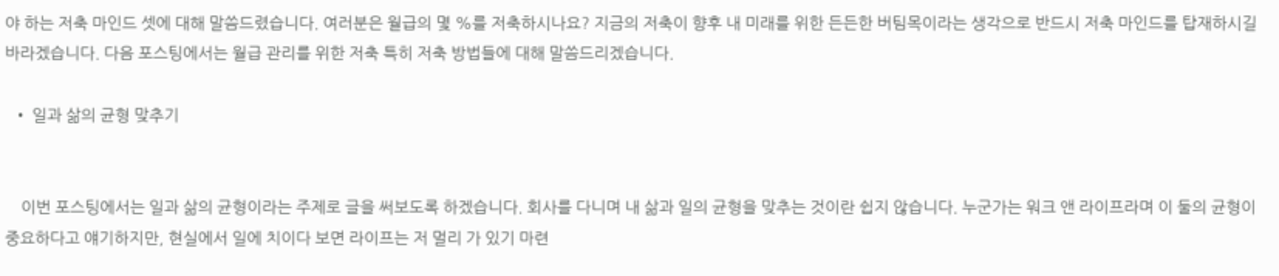야 하는 저축 마인드 셋에 대해 말씀드렸습니다. 여러분은 월급의 몇 %를 저축하시나요? 지금의 저축이 향후 내 미래를 위한 든든한 버팀목이라는 생각으로 반드시 저축 마인드를 탑재하시길 바라겠습니다. 다음 포스팅에서는 월급 관리를 위한 저축 특히 저축 방법들에 대해 말씀드리겠습니다.

  • 일과 삶의 균형 맞추기


    이번 포스팅에서는 일과 삶의 균형이라는 주제로 글을 써보도록 하겠습니다. 회사를 다니며 내 삶과 일의 균형을 맞추는 것이란 쉽지 않습니다. 누군가는 워크 앤 라이프라며 이 둘의 균형이 중요하다고 얘기하지만, 현실에서 일에 치이다 보면 라이프는 저 멀리 가 있기 마련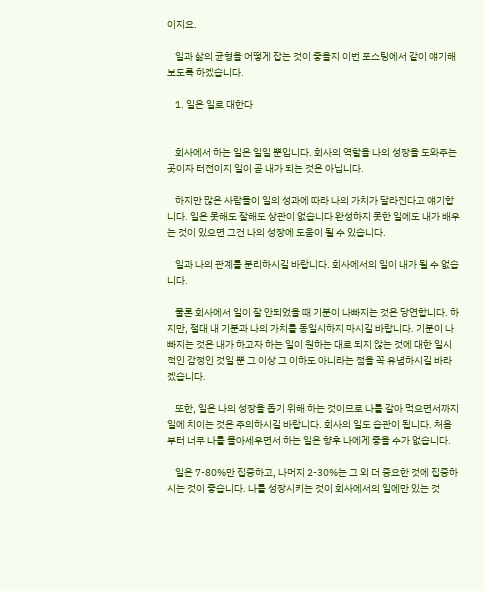이지요.

    일과 삶의 균형을 어떻게 잡는 것이 좋을지 이번 포스팅에서 같이 얘기해 보도록 하겠습니다.

    1. 일은 일로 대한다


    회사에서 하는 일은 일일 뿐입니다. 회사의 역할을 나의 성장을 도와주는 곳이자 터전이지 일이 곧 내가 되는 것은 아닙니다.

    하지만 많은 사람들이 일의 성과에 따라 나의 가치가 달라진다고 얘기합니다. 일은 못해도 잘해도 상관이 없습니다 완성하지 못한 일에도 내가 배우는 것이 있으면 그건 나의 성장에 도움이 될 수 있습니다.

    일과 나의 관계를 분리하시길 바랍니다. 회사에서의 일이 내가 될 수 없습니다.

    물론 회사에서 일이 잘 안되었을 때 기분이 나빠지는 것은 당연합니다. 하지만, 절대 내 기분과 나의 가치를 동일시하지 마시길 바랍니다. 기분이 나빠지는 것은 내가 하고자 하는 일이 원하는 대로 되지 않는 것에 대한 일시적인 감정인 것일 뿐 그 이상 그 이하도 아니라는 점을 꼭 유념하시길 바라겠습니다.

    또한, 일은 나의 성장을 돕기 위해 하는 것이므로 나를 갈아 먹으면서까지 일에 치이는 것은 주의하시길 바랍니다. 회사의 일도 습관이 됩니다. 처음부터 너무 나를 몰아세우면서 하는 일은 향후 나에게 좋을 수가 없습니다.

    일은 7-80%만 집중하고, 나머지 2-30%는 그 외 더 중요한 것에 집중하시는 것이 좋습니다. 나를 성장시키는 것이 회사에서의 일에만 있는 것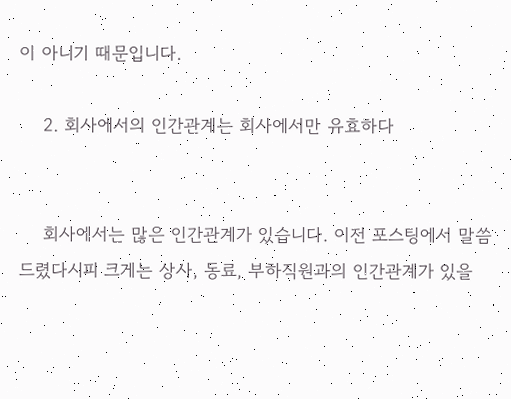이 아니기 때문입니다.

    2. 회사에서의 인간관계는 회사에서만 유효하다


    회사에서는 많은 인간관계가 있습니다. 이전 포스팅에서 말씀드렸다시피 크게는 상사, 동료, 부하직원과의 인간관계가 있을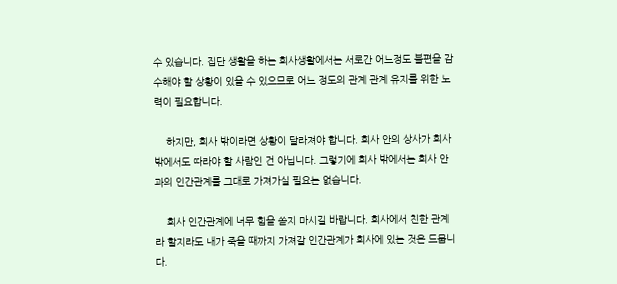수 있습니다. 집단 생활을 하는 회사생활에서는 서로간 어느정도 불편을 감수해야 할 상황이 있을 수 있으므로 어느 정도의 관계 관계 유지를 위한 노력이 필요합니다.

    하지만, 회사 밖이라면 상황이 달라져야 합니다. 회사 안의 상사가 회사 밖에서도 따라야 할 사람인 건 아닙니다. 그렇기에 회사 밖에서는 회사 안과의 인간관계를 그대로 가져가실 필요는 없습니다.

    회사 인간관계에 너무 힘을 쏟지 마시길 바랍니다. 회사에서 친한 관계라 할지라도 내가 죽을 때까지 가져갈 인간관계가 회사에 있는 것은 드뭅니다.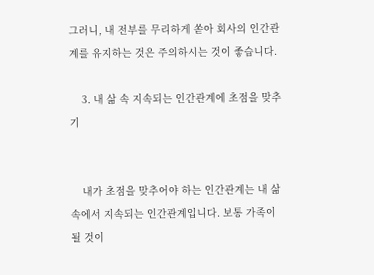그러니, 내 전부를 무리하게 쏟아 회사의 인간관계를 유지하는 것은 주의하시는 것이 좋습니다.

    3. 내 삶 속 지속되는 인간관계에 초점을 맞추기


    내가 초점을 맞추어야 하는 인간관계는 내 삶 속에서 지속되는 인간관계입니다. 보통 가족이 될 것이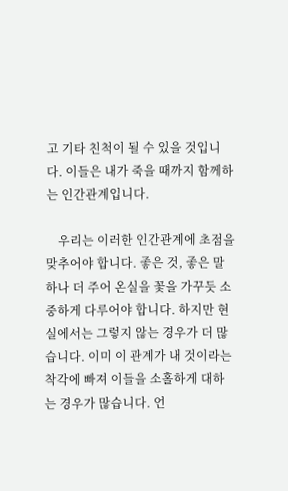고 기타 친척이 될 수 있을 것입니다. 이들은 내가 죽을 때까지 함께하는 인간관계입니다.

    우리는 이러한 인간관계에 초점을 맞추어야 합니다. 좋은 것, 좋은 말 하나 더 주어 온실을 꽃을 가꾸듯 소중하게 다루어야 합니다. 하지만 현실에서는 그렇지 않는 경우가 더 많습니다. 이미 이 관계가 내 것이라는 착각에 빠져 이들을 소홀하게 대하는 경우가 많습니다. 언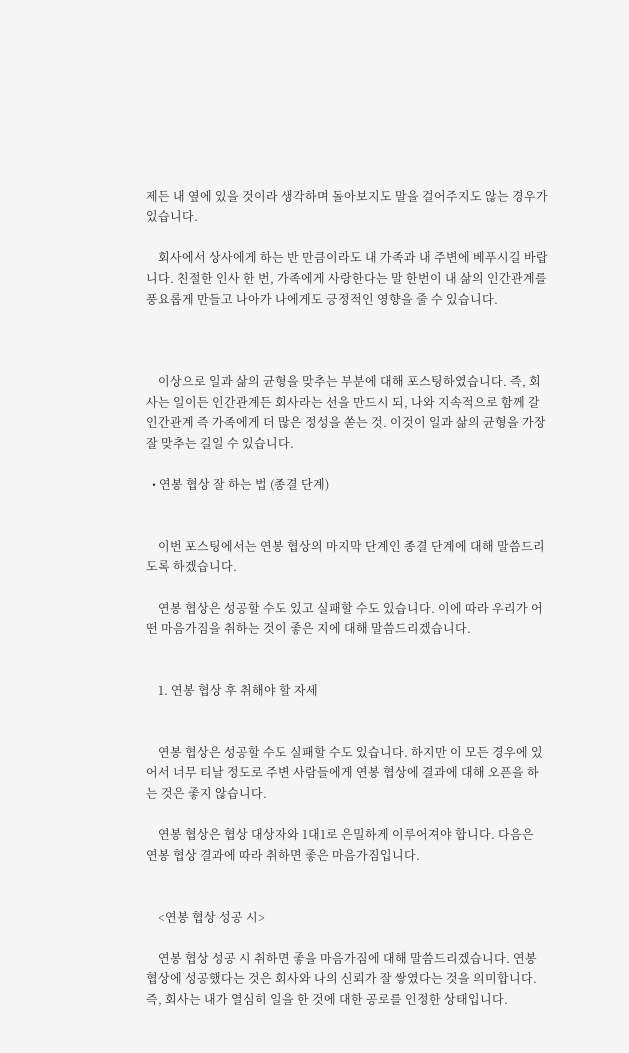제든 내 옆에 있을 것이라 생각하며 돌아보지도 말을 걸어주지도 않는 경우가 있습니다.

    회사에서 상사에게 하는 반 만큼이라도 내 가족과 내 주변에 베푸시길 바랍니다. 친절한 인사 한 번, 가족에게 사랑한다는 말 한번이 내 삶의 인간관계를 풍요롭게 만들고 나아가 나에게도 긍정적인 영향을 줄 수 있습니다.



    이상으로 일과 삶의 균형을 맞추는 부분에 대해 포스팅하였습니다. 즉, 회사는 일이든 인간관계든 회사라는 선을 만드시 되, 나와 지속적으로 함께 갈 인간관계 즉 가족에게 더 많은 정성을 쏟는 것. 이것이 일과 삶의 균형을 가장 잘 맞추는 길일 수 있습니다.

  • 연봉 협상 잘 하는 법 (종결 단계)


    이번 포스팅에서는 연봉 협상의 마지막 단계인 종결 단계에 대해 말씀드리도록 하겠습니다.

    연봉 협상은 성공할 수도 있고 실패할 수도 있습니다. 이에 따라 우리가 어떤 마음가짐을 취하는 것이 좋은 지에 대해 말씀드리겠습니다.


    1. 연봉 협상 후 취해야 할 자세


    연봉 협상은 성공할 수도 실패할 수도 있습니다. 하지만 이 모든 경우에 있어서 너무 티날 정도로 주변 사람들에게 연봉 협상에 결과에 대해 오픈을 하는 것은 좋지 않습니다.

    연봉 협상은 협상 대상자와 1대1로 은밀하게 이루어져야 합니다. 다음은 연봉 협상 결과에 따라 취하면 좋은 마음가짐입니다.


    <연봉 협상 성공 시>

    연봉 협상 성공 시 취하면 좋을 마음가짐에 대해 말씀드리겠습니다. 연봉 협상에 성공했다는 것은 회사와 나의 신뢰가 잘 쌓였다는 것을 의미합니다. 즉, 회사는 내가 열심히 일을 한 것에 대한 공로를 인정한 상태입니다.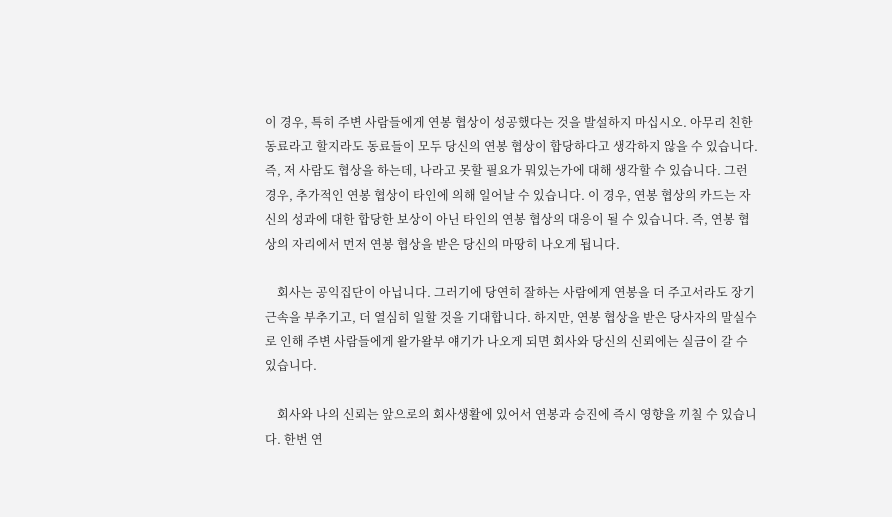이 경우, 특히 주변 사람들에게 연봉 협상이 성공했다는 것을 발설하지 마십시오. 아무리 친한 동료라고 할지라도 동료들이 모두 당신의 연봉 협상이 합당하다고 생각하지 않을 수 있습니다. 즉, 저 사람도 협상을 하는데, 나라고 못할 필요가 뭐있는가에 대해 생각할 수 있습니다. 그런 경우, 추가적인 연봉 협상이 타인에 의해 일어날 수 있습니다. 이 경우, 연봉 협상의 카드는 자신의 성과에 대한 합당한 보상이 아닌 타인의 연봉 협상의 대응이 될 수 있습니다. 즉, 연봉 협상의 자리에서 먼저 연봉 협상을 받은 당신의 마땅히 나오게 됩니다.

    회사는 공익집단이 아닙니다. 그러기에 당연히 잘하는 사람에게 연봉을 더 주고서라도 장기근속을 부추기고, 더 열심히 일할 것을 기대합니다. 하지만, 연봉 협상을 받은 당사자의 말실수로 인해 주변 사람들에게 왈가왈부 얘기가 나오게 되면 회사와 당신의 신뢰에는 실금이 갈 수 있습니다.

    회사와 나의 신뢰는 앞으로의 회사생활에 있어서 연봉과 승진에 즉시 영향을 끼칠 수 있습니다. 한번 연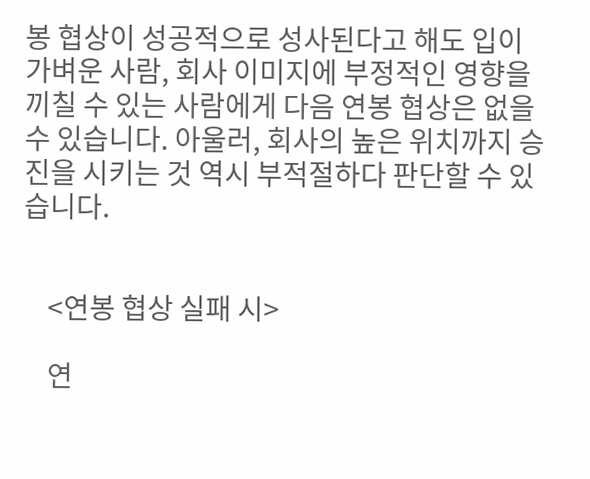봉 협상이 성공적으로 성사된다고 해도 입이 가벼운 사람, 회사 이미지에 부정적인 영향을 끼칠 수 있는 사람에게 다음 연봉 협상은 없을 수 있습니다. 아울러, 회사의 높은 위치까지 승진을 시키는 것 역시 부적절하다 판단할 수 있습니다.


    <연봉 협상 실패 시>

    연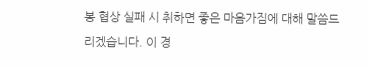봉 협상 실패 시 취하면 좋은 마음가짐에 대해 말씀드리겠습니다. 이 경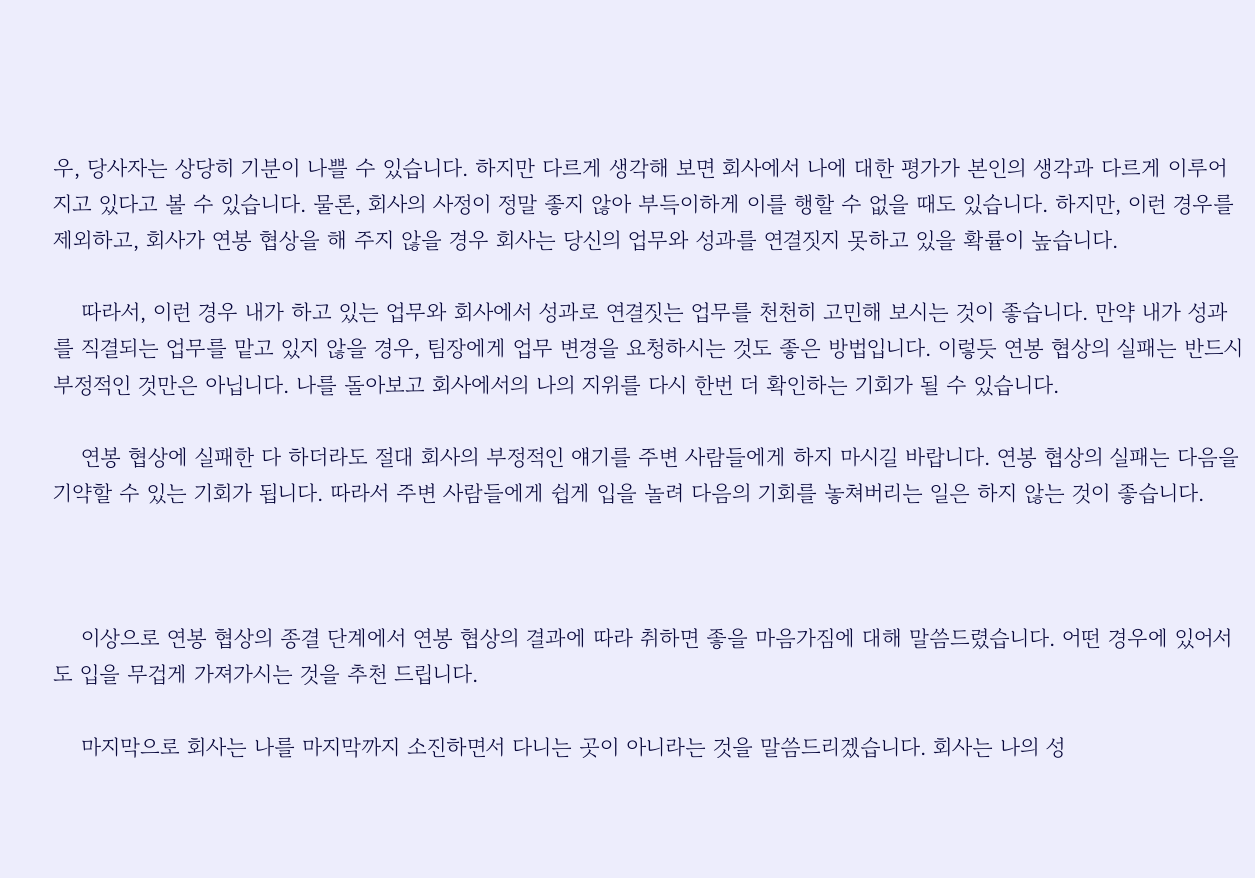우, 당사자는 상당히 기분이 나쁠 수 있습니다. 하지만 다르게 생각해 보면 회사에서 나에 대한 평가가 본인의 생각과 다르게 이루어 지고 있다고 볼 수 있습니다. 물론, 회사의 사정이 정말 좋지 않아 부득이하게 이를 행할 수 없을 때도 있습니다. 하지만, 이런 경우를 제외하고, 회사가 연봉 협상을 해 주지 않을 경우 회사는 당신의 업무와 성과를 연결짓지 못하고 있을 확률이 높습니다.

    따라서, 이런 경우 내가 하고 있는 업무와 회사에서 성과로 연결짓는 업무를 천천히 고민해 보시는 것이 좋습니다. 만약 내가 성과를 직결되는 업무를 맡고 있지 않을 경우, 팀장에게 업무 변경을 요청하시는 것도 좋은 방법입니다. 이렇듯 연봉 협상의 실패는 반드시 부정적인 것만은 아닙니다. 나를 돌아보고 회사에서의 나의 지위를 다시 한번 더 확인하는 기회가 될 수 있습니다.

    연봉 협상에 실패한 다 하더라도 절대 회사의 부정적인 얘기를 주변 사람들에게 하지 마시길 바랍니다. 연봉 협상의 실패는 다음을 기약할 수 있는 기회가 됩니다. 따라서 주변 사람들에게 쉽게 입을 놀려 다음의 기회를 놓쳐버리는 일은 하지 않는 것이 좋습니다.



    이상으로 연봉 협상의 종결 단계에서 연봉 협상의 결과에 따라 취하면 좋을 마음가짐에 대해 말씀드렸습니다. 어떤 경우에 있어서도 입을 무겁게 가져가시는 것을 추천 드립니다.

    마지막으로 회사는 나를 마지막까지 소진하면서 다니는 곳이 아니라는 것을 말씀드리겠습니다. 회사는 나의 성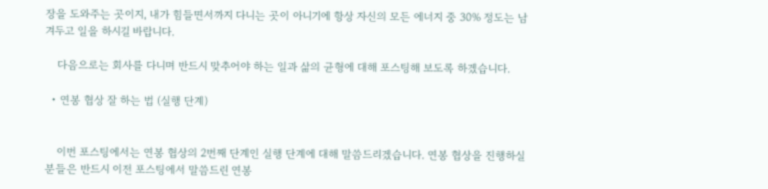장을 도와주는 곳이지, 내가 힘들면서까지 다니는 곳이 아니기에 항상 자신의 모든 에너지 중 30% 정도는 남겨두고 일을 하시길 바랍니다.

    다음으로는 회사를 다니며 반드시 맞추어야 하는 일과 삶의 균형에 대해 포스팅해 보도록 하겠습니다.

  • 연봉 협상 잘 하는 법 (실행 단계)


    이번 포스팅에서는 연봉 협상의 2번째 단계인 실행 단계에 대해 말씀드리겠습니다. 연봉 협상을 진행하실 분들은 반드시 이전 포스팅에서 말씀드린 연봉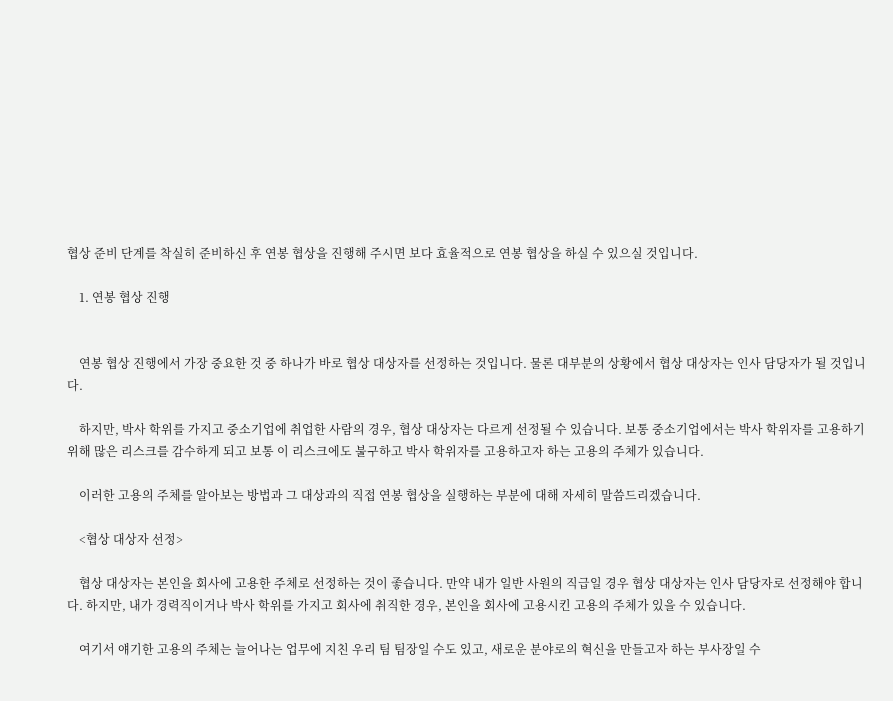협상 준비 단계를 착실히 준비하신 후 연봉 협상을 진행해 주시면 보다 효율적으로 연봉 협상을 하실 수 있으실 것입니다.

    1. 연봉 협상 진행


    연봉 협상 진행에서 가장 중요한 것 중 하나가 바로 협상 대상자를 선정하는 것입니다. 물론 대부분의 상황에서 협상 대상자는 인사 담당자가 될 것입니다.

    하지만, 박사 학위를 가지고 중소기업에 취업한 사람의 경우, 협상 대상자는 다르게 선정될 수 있습니다. 보통 중소기업에서는 박사 학위자를 고용하기 위해 많은 리스크를 감수하게 되고 보통 이 리스크에도 불구하고 박사 학위자를 고용하고자 하는 고용의 주체가 있습니다.

    이러한 고용의 주체를 알아보는 방법과 그 대상과의 직접 연봉 협상을 실행하는 부분에 대해 자세히 말씀드리겠습니다.

    <협상 대상자 선정>

    협상 대상자는 본인을 회사에 고용한 주체로 선정하는 것이 좋습니다. 만약 내가 일반 사원의 직급일 경우 협상 대상자는 인사 담당자로 선정해야 합니다. 하지만, 내가 경력직이거나 박사 학위를 가지고 회사에 취직한 경우, 본인을 회사에 고용시킨 고용의 주체가 있을 수 있습니다.

    여기서 얘기한 고용의 주체는 늘어나는 업무에 지친 우리 팀 팀장일 수도 있고, 새로운 분야로의 혁신을 만들고자 하는 부사장일 수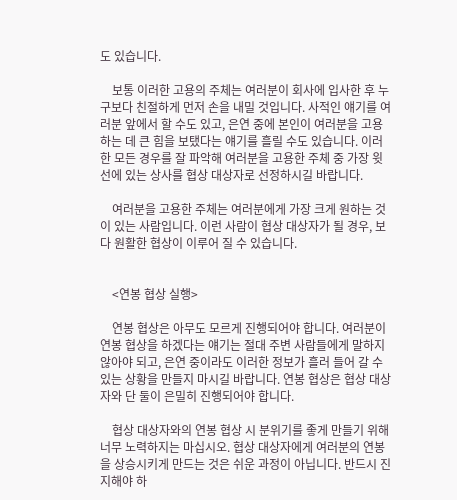도 있습니다.

    보통 이러한 고용의 주체는 여러분이 회사에 입사한 후 누구보다 친절하게 먼저 손을 내밀 것입니다. 사적인 얘기를 여러분 앞에서 할 수도 있고, 은연 중에 본인이 여러분을 고용하는 데 큰 힘을 보탰다는 얘기를 흘릴 수도 있습니다. 이러한 모든 경우를 잘 파악해 여러분을 고용한 주체 중 가장 윗선에 있는 상사를 협상 대상자로 선정하시길 바랍니다.

    여러분을 고용한 주체는 여러분에게 가장 크게 원하는 것이 있는 사람입니다. 이런 사람이 협상 대상자가 될 경우, 보다 원활한 협상이 이루어 질 수 있습니다.


    <연봉 협상 실행>

    연봉 협상은 아무도 모르게 진행되어야 합니다. 여러분이 연봉 협상을 하겠다는 얘기는 절대 주변 사람들에게 말하지 않아야 되고, 은연 중이라도 이러한 정보가 흘러 들어 갈 수 있는 상황을 만들지 마시길 바랍니다. 연봉 협상은 협상 대상자와 단 둘이 은밀히 진행되어야 합니다.

    협상 대상자와의 연봉 협상 시 분위기를 좋게 만들기 위해 너무 노력하지는 마십시오. 협상 대상자에게 여러분의 연봉을 상승시키게 만드는 것은 쉬운 과정이 아닙니다. 반드시 진지해야 하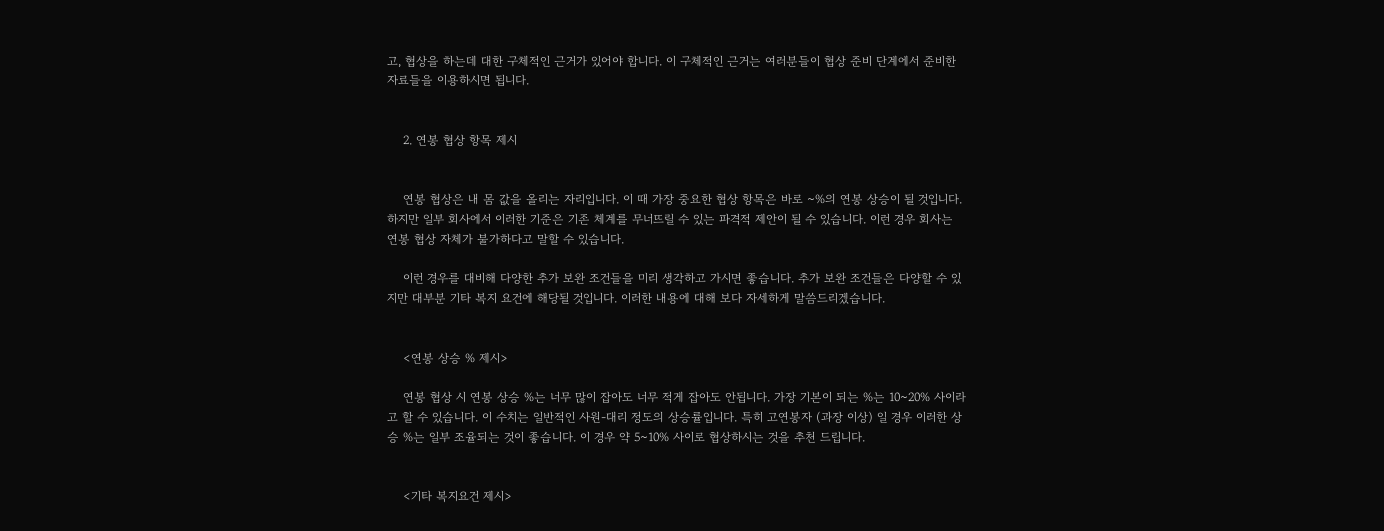고, 협상을 하는데 대한 구체적인 근거가 있어야 합니다. 이 구체적인 근거는 여러분들이 협상 준비 단계에서 준비한 자료들을 이용하시면 됩니다.


    2. 연봉 협상 항목 제시


    연봉 협상은 내 몸 값을 올리는 자리입니다. 이 때 가장 중요한 협상 항목은 바로 ~%의 연봉 상승이 될 것입니다. 하지만 일부 회사에서 이러한 기준은 기존 체계를 무너뜨릴 수 있는 파격적 제안이 될 수 있습니다. 이런 경우 회사는 연봉 협상 자체가 불가하다고 말할 수 있습니다.

    이런 경우를 대비해 다양한 추가 보완 조건들을 미리 생각하고 가시면 좋습니다. 추가 보완 조건들은 다양할 수 있지만 대부분 기타 복지 요건에 해당될 것입니다. 이러한 내용에 대해 보다 자세하게 말씀드리겠습니다.


    <연봉 상승 % 제시>

    연봉 협상 시 연봉 상승 %는 너무 많이 잡아도 너무 적게 잡아도 안됩니다. 가장 기본이 되는 %는 10~20% 사이라고 할 수 있습니다. 이 수치는 일반적인 사원-대리 정도의 상승률입니다. 특히 고연봉자 (과장 이상) 일 경우 이러한 상승 %는 일부 조율되는 것이 좋습니다. 이 경우 약 5~10% 사이로 협상하시는 것을 추천 드립니다.


    <기타 복지요건 제시>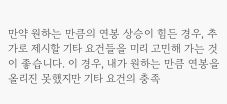만약 원하는 만큼의 연봉 상승이 힘든 경우, 추가로 제시할 기타 요건들을 미리 고민해 가는 것이 좋습니다. 이 경우, 내가 원하는 만큼 연봉을 올리진 못했지만 기타 요건의 충족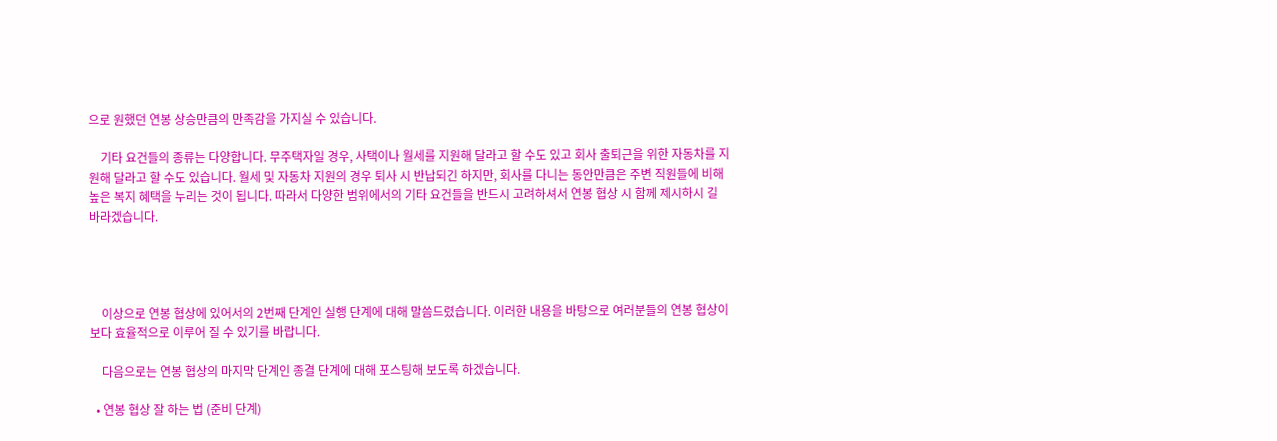으로 원했던 연봉 상승만큼의 만족감을 가지실 수 있습니다.

    기타 요건들의 종류는 다양합니다. 무주택자일 경우, 사택이나 월세를 지원해 달라고 할 수도 있고 회사 출퇴근을 위한 자동차를 지원해 달라고 할 수도 있습니다. 월세 및 자동차 지원의 경우 퇴사 시 반납되긴 하지만, 회사를 다니는 동안만큼은 주변 직원들에 비해 높은 복지 혜택을 누리는 것이 됩니다. 따라서 다양한 범위에서의 기타 요건들을 반드시 고려하셔서 연봉 협상 시 함께 제시하시 길 바라겠습니다.




    이상으로 연봉 협상에 있어서의 2번째 단계인 실행 단계에 대해 말씀드렸습니다. 이러한 내용을 바탕으로 여러분들의 연봉 협상이 보다 효율적으로 이루어 질 수 있기를 바랍니다.

    다음으로는 연봉 협상의 마지막 단계인 종결 단계에 대해 포스팅해 보도록 하겠습니다.

  • 연봉 협상 잘 하는 법 (준비 단계)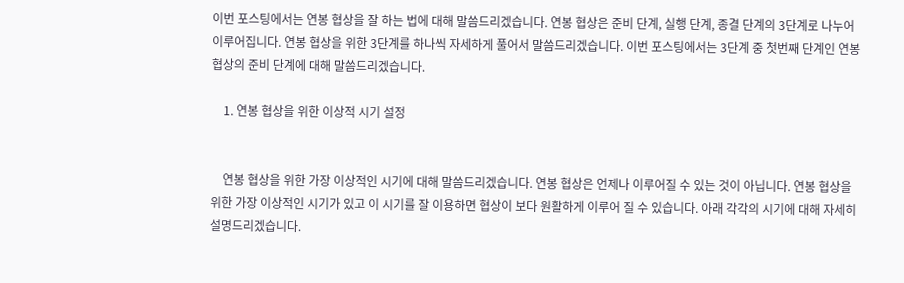이번 포스팅에서는 연봉 협상을 잘 하는 법에 대해 말씀드리겠습니다. 연봉 협상은 준비 단계, 실행 단계, 종결 단계의 3단계로 나누어 이루어집니다. 연봉 협상을 위한 3단계를 하나씩 자세하게 풀어서 말씀드리겠습니다. 이번 포스팅에서는 3단계 중 첫번째 단계인 연봉 협상의 준비 단계에 대해 말씀드리겠습니다.

    1. 연봉 협상을 위한 이상적 시기 설정


    연봉 협상을 위한 가장 이상적인 시기에 대해 말씀드리겠습니다. 연봉 협상은 언제나 이루어질 수 있는 것이 아닙니다. 연봉 협상을 위한 가장 이상적인 시기가 있고 이 시기를 잘 이용하면 협상이 보다 원활하게 이루어 질 수 있습니다. 아래 각각의 시기에 대해 자세히 설명드리겠습니다.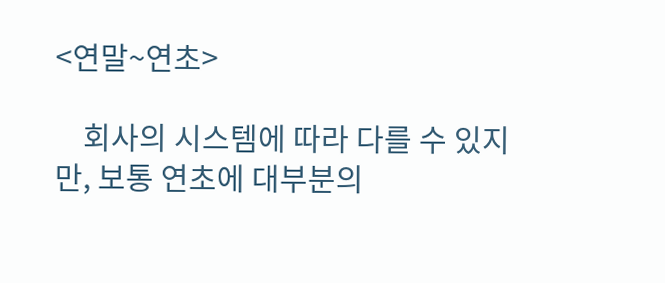<연말~연초>

    회사의 시스템에 따라 다를 수 있지만, 보통 연초에 대부분의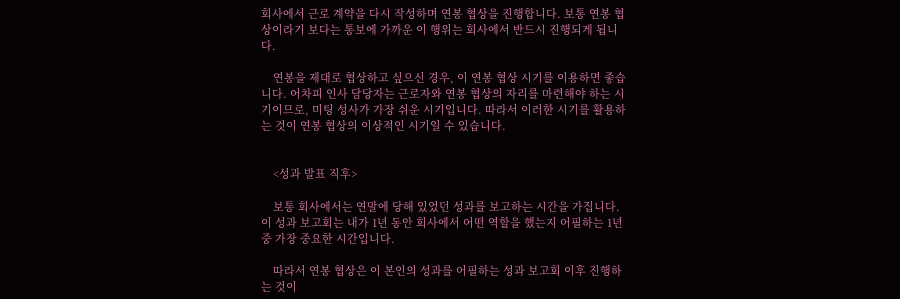회사에서 근로 계약을 다시 작성하며 연봉 협상을 진행합니다. 보통 연봉 협상이라기 보다는 통보에 가까운 이 행위는 회사에서 반드시 진행되게 됩니다.

    연봉을 제대로 협상하고 싶으신 경우, 이 연봉 협상 시기를 이용하면 좋습니다. 어차피 인사 담당자는 근로자와 연봉 협상의 자리를 마련해야 하는 시기이므로, 미팅 성사가 가장 쉬운 시기입니다. 따라서 이러한 시기를 활용하는 것이 연봉 협상의 이상적인 시기일 수 있습니다.


    <성과 발표 직후>

    보통 회사에서는 연말에 당해 있었던 성과를 보고하는 시간을 가집니다. 이 성과 보고회는 내가 1년 동안 회사에서 어떤 역할을 했는지 어필하는 1년 중 가장 중요한 시간입니다.

    따라서 연봉 협상은 이 본인의 성과를 어필하는 성과 보고회 이후 진행하는 것이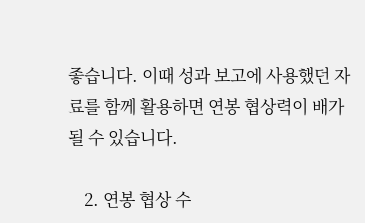좋습니다. 이때 성과 보고에 사용했던 자료를 함께 활용하면 연봉 협상력이 배가 될 수 있습니다.

    2. 연봉 협상 수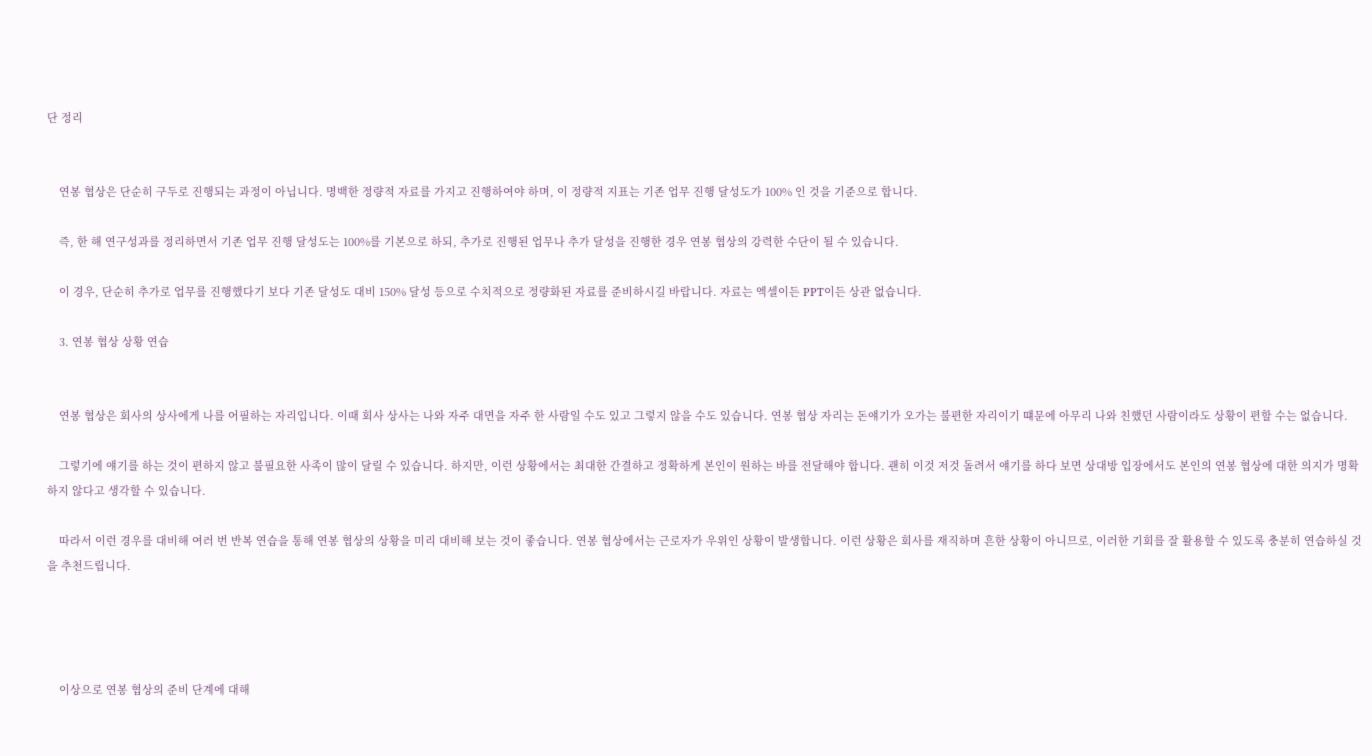단 정리


    연봉 협상은 단순히 구두로 진행되는 과정이 아닙니다. 명백한 정량적 자료를 가지고 진행하여야 하며, 이 정량적 지표는 기존 업무 진행 달성도가 100% 인 것을 기준으로 합니다.

    즉, 한 해 연구성과를 정리하면서 기존 업무 진행 달성도는 100%를 기본으로 하되, 추가로 진행된 업무나 추가 달성을 진행한 경우 연봉 협상의 강력한 수단이 될 수 있습니다.

    이 경우, 단순히 추가로 업무를 진행했다기 보다 기존 달성도 대비 150% 달성 등으로 수치적으로 정량화된 자료를 준비하시길 바랍니다. 자료는 엑셀이든 PPT이든 상관 없습니다.

    3. 연봉 협상 상황 연습


    연봉 협상은 회사의 상사에게 나를 어필하는 자리입니다. 이때 회사 상사는 나와 자주 대면을 자주 한 사람일 수도 있고 그렇지 않을 수도 있습니다. 연봉 협상 자리는 돈얘기가 오가는 불편한 자리이기 떄문에 아무리 나와 친했던 사람이라도 상황이 편할 수는 없습니다.

    그렇기에 얘기를 하는 것이 편하지 않고 불필요한 사족이 많이 달릴 수 있습니다. 하지만, 이런 상황에서는 최대한 간결하고 정확하게 본인이 원하는 바를 전달해야 합니다. 괜히 이것 저것 돌려서 얘기를 하다 보면 상대방 입장에서도 본인의 연봉 협상에 대한 의지가 명확하지 않다고 생각할 수 있습니다.

    따라서 이런 경우를 대비해 여러 번 반복 연습을 통해 연봉 협상의 상황을 미리 대비해 보는 것이 좋습니다. 연봉 협상에서는 근로자가 우위인 상황이 발생합니다. 이런 상황은 회사를 재직하며 흔한 상황이 아니므로, 이러한 기회를 잘 활용할 수 있도록 충분히 연습하실 것을 추천드립니다.




    이상으로 연봉 협상의 준비 단계에 대해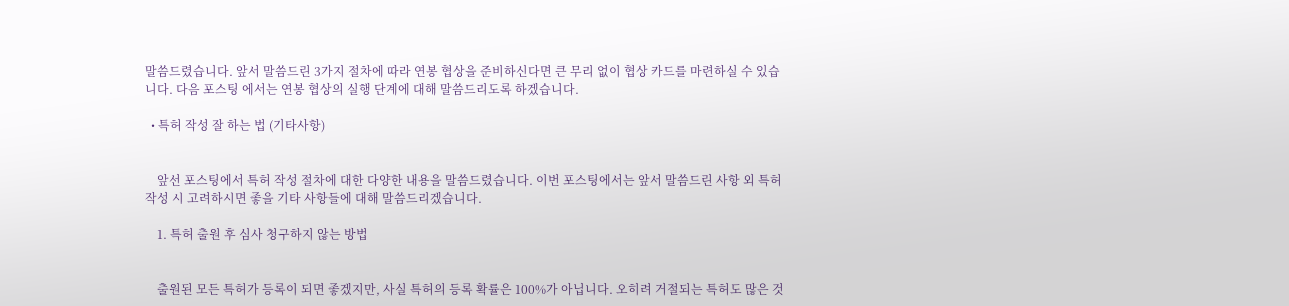말씀드렸습니다. 앞서 말씀드린 3가지 절차에 따라 연봉 협상을 준비하신다면 큰 무리 없이 협상 카드를 마련하실 수 있습니다. 다음 포스팅 에서는 연봉 협상의 실행 단계에 대해 말씀드리도록 하겠습니다.

  • 특허 작성 잘 하는 법 (기타사항)


    앞선 포스팅에서 특허 작성 절차에 대한 다양한 내용을 말씀드렸습니다. 이번 포스팅에서는 앞서 말씀드린 사항 외 특허 작성 시 고려하시면 좋을 기타 사항들에 대해 말씀드리겠습니다.

    1. 특허 출원 후 심사 청구하지 않는 방법


    출원된 모든 특허가 등록이 되면 좋겠지만, 사실 특허의 등록 확률은 100%가 아닙니다. 오히려 거절되는 특허도 많은 것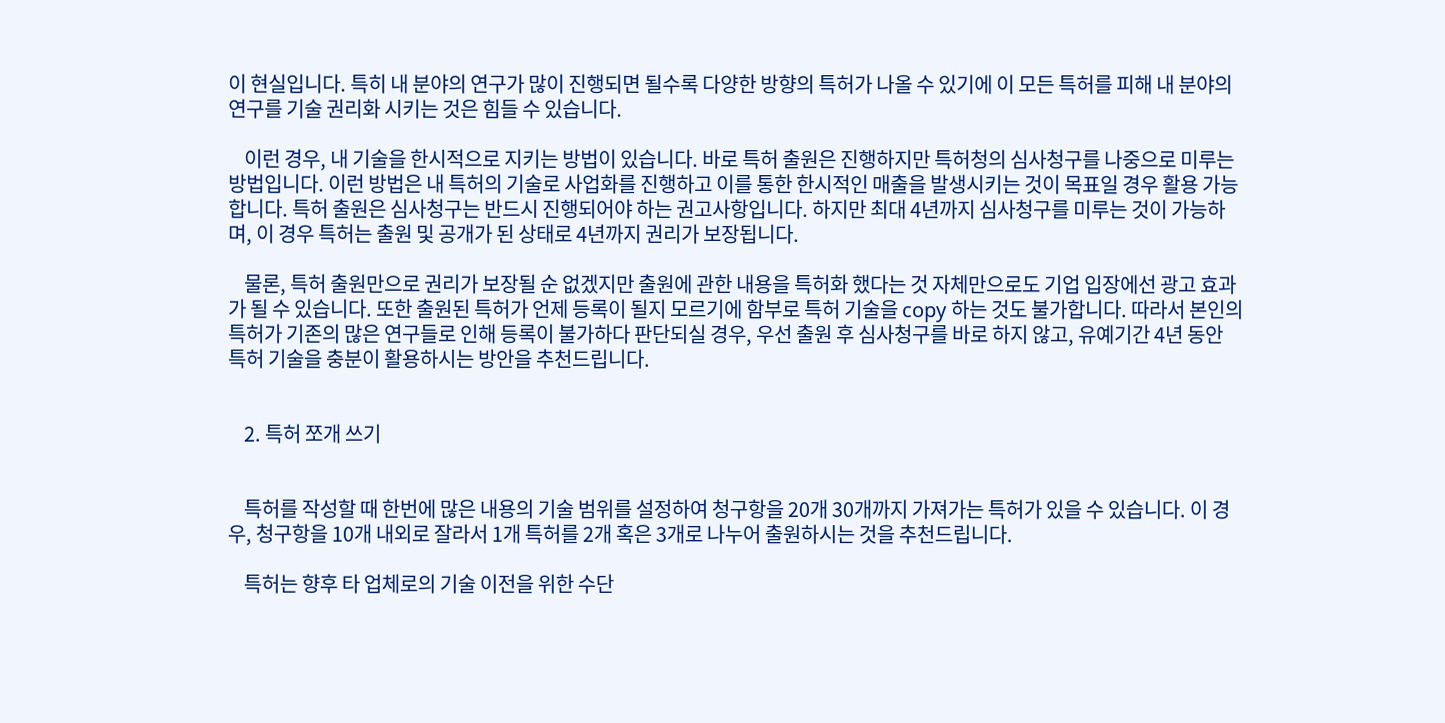이 현실입니다. 특히 내 분야의 연구가 많이 진행되면 될수록 다양한 방향의 특허가 나올 수 있기에 이 모든 특허를 피해 내 분야의 연구를 기술 권리화 시키는 것은 힘들 수 있습니다.

    이런 경우, 내 기술을 한시적으로 지키는 방법이 있습니다. 바로 특허 출원은 진행하지만 특허청의 심사청구를 나중으로 미루는 방법입니다. 이런 방법은 내 특허의 기술로 사업화를 진행하고 이를 통한 한시적인 매출을 발생시키는 것이 목표일 경우 활용 가능합니다. 특허 출원은 심사청구는 반드시 진행되어야 하는 권고사항입니다. 하지만 최대 4년까지 심사청구를 미루는 것이 가능하며, 이 경우 특허는 출원 및 공개가 된 상태로 4년까지 권리가 보장됩니다.

    물론, 특허 출원만으로 권리가 보장될 순 없겠지만 출원에 관한 내용을 특허화 했다는 것 자체만으로도 기업 입장에선 광고 효과가 될 수 있습니다. 또한 출원된 특허가 언제 등록이 될지 모르기에 함부로 특허 기술을 copy 하는 것도 불가합니다. 따라서 본인의 특허가 기존의 많은 연구들로 인해 등록이 불가하다 판단되실 경우, 우선 출원 후 심사청구를 바로 하지 않고, 유예기간 4년 동안 특허 기술을 충분이 활용하시는 방안을 추천드립니다.


    2. 특허 쪼개 쓰기


    특허를 작성할 때 한번에 많은 내용의 기술 범위를 설정하여 청구항을 20개 30개까지 가져가는 특허가 있을 수 있습니다. 이 경우, 청구항을 10개 내외로 잘라서 1개 특허를 2개 혹은 3개로 나누어 출원하시는 것을 추천드립니다.

    특허는 향후 타 업체로의 기술 이전을 위한 수단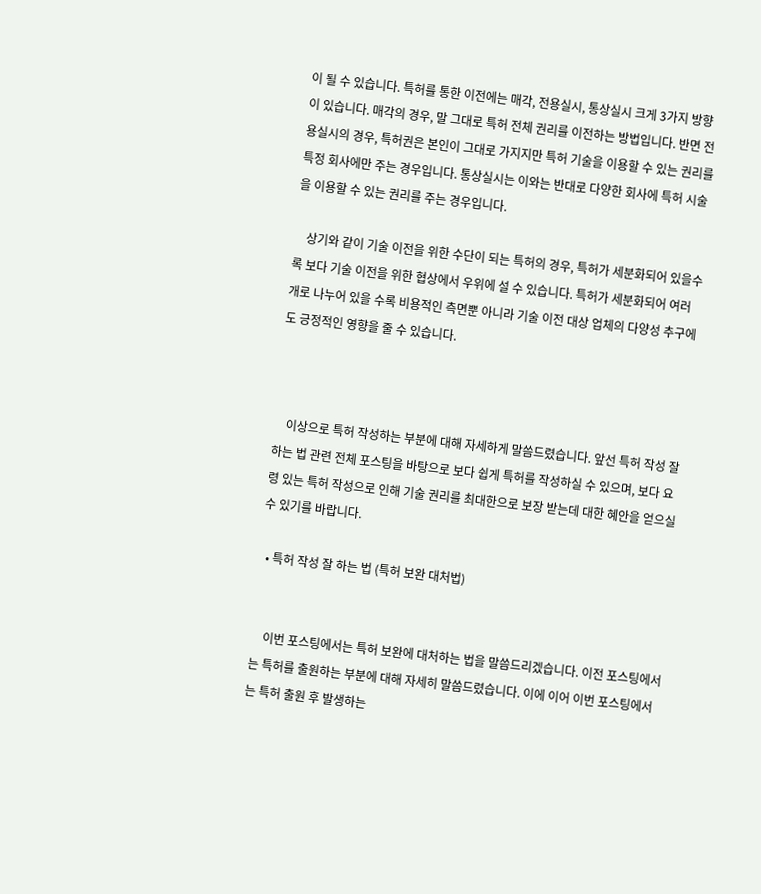이 될 수 있습니다. 특허를 통한 이전에는 매각, 전용실시, 통상실시 크게 3가지 방향이 있습니다. 매각의 경우, 말 그대로 특허 전체 권리를 이전하는 방법입니다. 반면 전용실시의 경우, 특허권은 본인이 그대로 가지지만 특허 기술을 이용할 수 있는 권리를 특정 회사에만 주는 경우입니다. 통상실시는 이와는 반대로 다양한 회사에 특허 시술을 이용할 수 있는 권리를 주는 경우입니다.

    상기와 같이 기술 이전을 위한 수단이 되는 특허의 경우, 특허가 세분화되어 있을수록 보다 기술 이전을 위한 협상에서 우위에 설 수 있습니다. 특허가 세분화되어 여러 개로 나누어 있을 수록 비용적인 측면뿐 아니라 기술 이전 대상 업체의 다양성 추구에도 긍정적인 영향을 줄 수 있습니다.



    이상으로 특허 작성하는 부분에 대해 자세하게 말씀드렸습니다. 앞선 특허 작성 잘 하는 법 관련 전체 포스팅을 바탕으로 보다 쉽게 특허를 작성하실 수 있으며, 보다 요령 있는 특허 작성으로 인해 기술 권리를 최대한으로 보장 받는데 대한 혜안을 얻으실 수 있기를 바랍니다.

  • 특허 작성 잘 하는 법 (특허 보완 대처법)


    이번 포스팅에서는 특허 보완에 대처하는 법을 말씀드리겠습니다. 이전 포스팅에서는 특허를 출원하는 부분에 대해 자세히 말씀드렸습니다. 이에 이어 이번 포스팅에서는 특허 출원 후 발생하는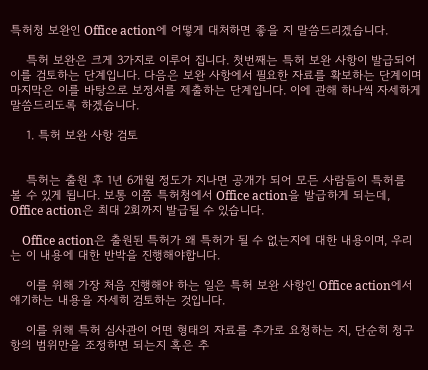특허청 보완인 Office action에 어떻게 대처하면 좋을 지 말씀드리겠습니다.

    특허 보완은 크게 3가지로 이루어 집니다. 첫번째는 특허 보완 사항이 발급되어 이를 검토하는 단계입니다. 다음은 보완 사항에서 필요한 자료를 확보하는 단계이며 마지막은 이를 바탕으로 보정서를 제출하는 단계입니다. 이에 관해 하나씩 자세하게 말씀드리도록 하겠습니다.

    1. 특허 보완 사항 검토


    특허는 출원 후 1년 6개월 정도가 지나면 공개가 되어 모든 사람들이 특허를 볼 수 있게 됩니다. 보통 이쯤 특허청에서 Office action을 발급하게 되는데, Office action은 최대 2회까지 발급될 수 있습니다.

    Office action은 출원된 특허가 왜 특허가 될 수 없는지에 대한 내용이며, 우리는 이 내용에 대한 반박을 진행해야합니다.

    이를 위해 가장 처음 진행해야 하는 일은 특허 보완 사항인 Office action에서 얘기하는 내용을 자세히 검토하는 것입니다.

    이를 위해 특허 심사관이 어떤 형태의 자료를 추가로 요청하는 지, 단순히 청구항의 범위만을 조정하면 되는지 혹은 추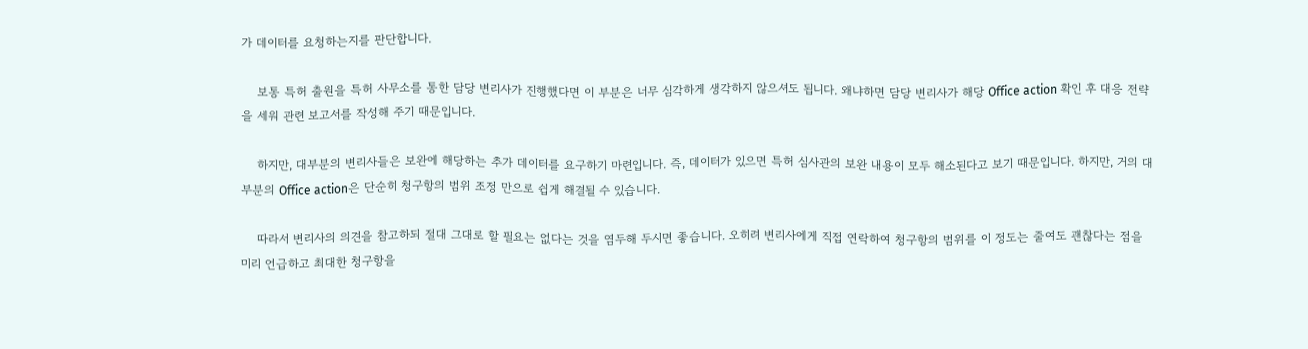가 데이터를 요청하는지를 판단합니다.

    보통 특허 출원을 특허 사무소를 통한 담당 변리사가 진행했다면 이 부분은 너무 심각하게 생각하지 않으셔도 됩니다. 왜냐하면 담당 변리사가 해당 Office action 확인 후 대응 전략을 세워 관련 보고서를 작성해 주기 때문입니다.

    하지만, 대부분의 변리사들은 보완에 해당하는 추가 데이터를 요구하기 마련입니다. 즉, 데이터가 있으면 특허 심사관의 보완 내용이 모두 해소된다고 보기 때문입니다. 하지만, 거의 대부분의 Office action은 단순히 청구항의 범위 조정 만으로 쉽게 해결될 수 있습니다.

    따라서 변리사의 의견을 참고하되 절대 그대로 할 필요는 없다는 것을 염두해 두시면 좋습니다. 오히려 변리사에게 직접 연락하여 청구항의 범위를 이 정도는 줄여도 괜찮다는 점을 미리 언급하고 최대한 청구항을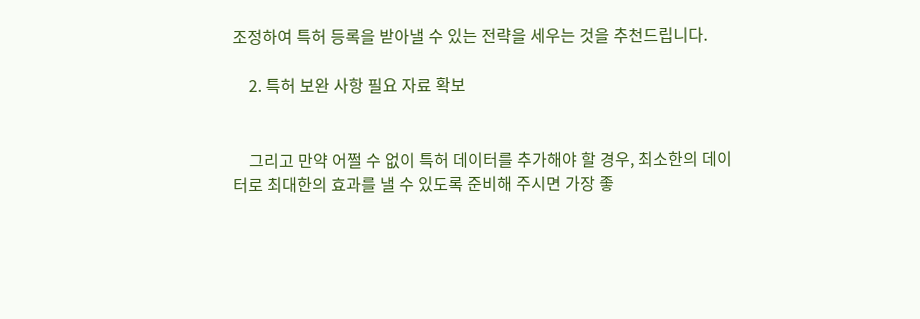조정하여 특허 등록을 받아낼 수 있는 전략을 세우는 것을 추천드립니다.

    2. 특허 보완 사항 필요 자료 확보


    그리고 만약 어쩔 수 없이 특허 데이터를 추가해야 할 경우, 최소한의 데이터로 최대한의 효과를 낼 수 있도록 준비해 주시면 가장 좋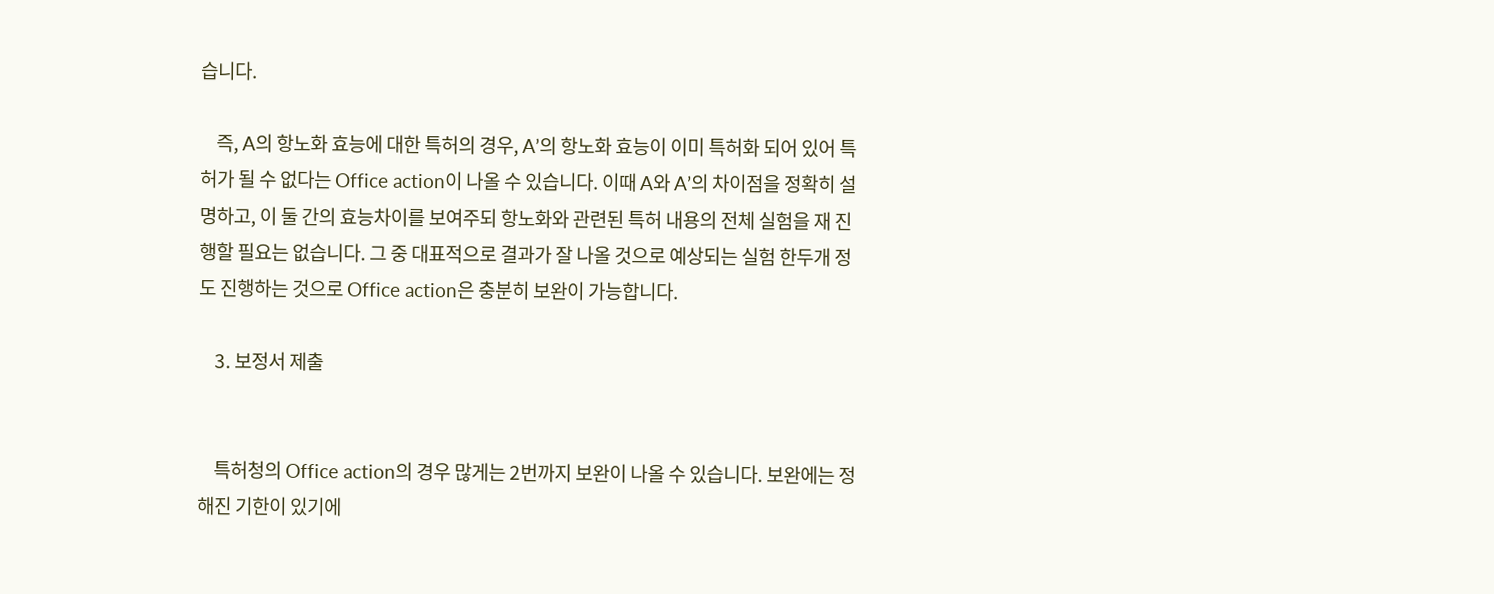습니다.

    즉, A의 항노화 효능에 대한 특허의 경우, A’의 항노화 효능이 이미 특허화 되어 있어 특허가 될 수 없다는 Office action이 나올 수 있습니다. 이때 A와 A’의 차이점을 정확히 설명하고, 이 둘 간의 효능차이를 보여주되 항노화와 관련된 특허 내용의 전체 실험을 재 진행할 필요는 없습니다. 그 중 대표적으로 결과가 잘 나올 것으로 예상되는 실험 한두개 정도 진행하는 것으로 Office action은 충분히 보완이 가능합니다.

    3. 보정서 제출


    특허청의 Office action의 경우 많게는 2번까지 보완이 나올 수 있습니다. 보완에는 정해진 기한이 있기에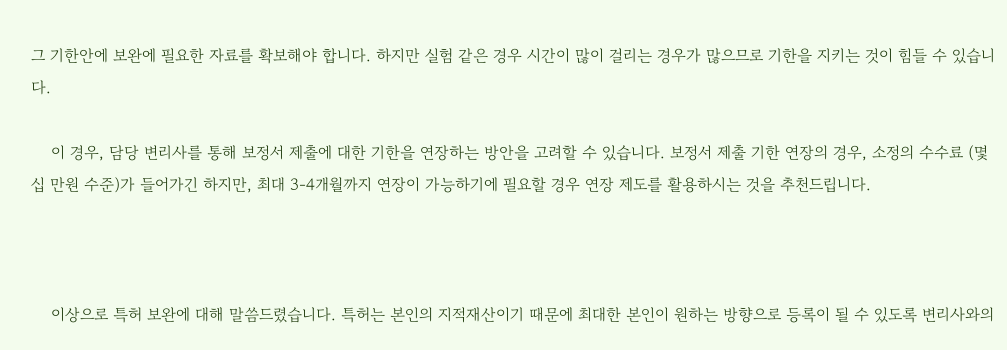그 기한안에 보완에 필요한 자료를 확보해야 합니다. 하지만 실험 같은 경우 시간이 많이 걸리는 경우가 많으므로 기한을 지키는 것이 힘들 수 있습니다.

    이 경우, 담당 변리사를 통해 보정서 제출에 대한 기한을 연장하는 방안을 고려할 수 있습니다. 보정서 제출 기한 연장의 경우, 소정의 수수료 (몇 십 만원 수준)가 들어가긴 하지만, 최대 3-4개월까지 연장이 가능하기에 필요할 경우 연장 제도를 활용하시는 것을 추천드립니다.



    이상으로 특허 보완에 대해 말씀드렸습니다. 특허는 본인의 지적재산이기 때문에 최대한 본인이 원하는 방향으로 등록이 될 수 있도록 변리사와의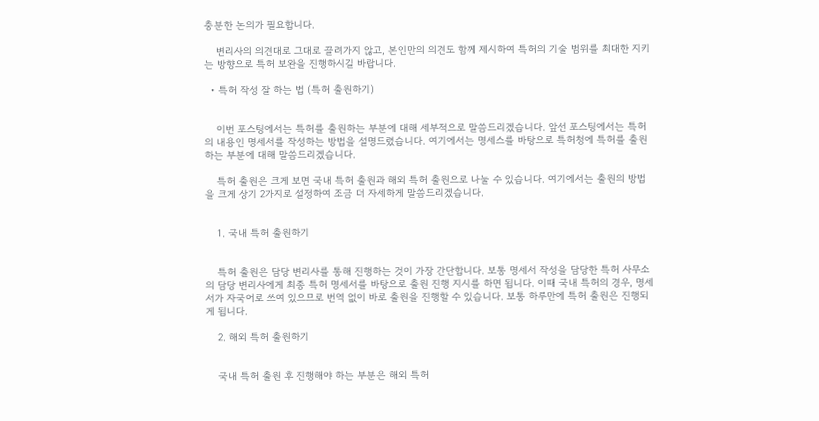충분한 논의가 필요합니다.

    변리사의 의견대로 그대로 끌려가지 않고, 본인만의 의견도 함께 제시하여 특허의 기술 범위를 최대한 지키는 방향으로 특허 보완을 진행하시길 바랍니다.

  • 특허 작성 잘 하는 법 (특허 출원하기)


    이번 포스팅에서는 특허를 출원하는 부분에 대해 세부적으로 말씀드리겠습니다. 앞선 포스팅에서는 특허의 내용인 명세서를 작성하는 방법을 설명드렸습니다. 여기에서는 명세스를 바탕으로 특허청에 특허를 출원하는 부분에 대해 말씀드리겠습니다.

    특허 출원은 크게 보면 국내 특허 출원과 해외 특허 출원으로 나눌 수 있습니다. 여기에서는 출원의 방법을 크게 상기 2가지로 설정하여 조금 더 자세하게 말씀드리겠습니다.


    1. 국내 특허 출원하기


    특허 출원은 담당 변리사를 통해 진행하는 것이 가장 간단합니다. 보통 명세서 작성을 담당한 특허 사무소의 담당 변리사에게 최종 특허 명세서를 바탕으로 출원 진행 지시를 하면 됩니다. 이때 국내 특허의 경우, 명세서가 자국어로 쓰여 있으므로 번역 없이 바로 출원을 진행할 수 있습니다. 보통 하루만에 특허 출원은 진행되게 됩니다.

    2. 해외 특허 출원하기


    국내 특허 출원 후 진행해야 하는 부분은 해외 특허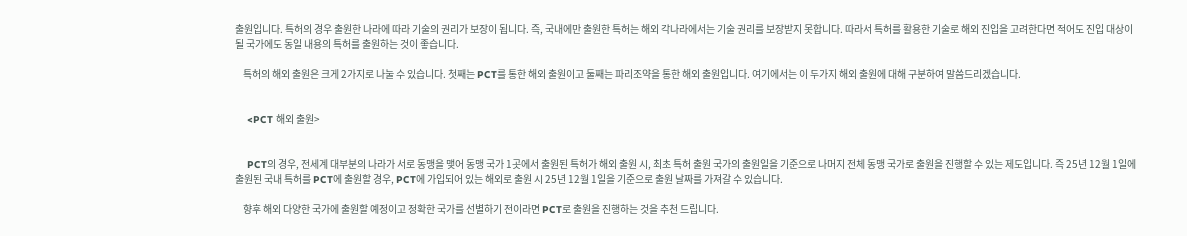출원입니다. 특허의 경우 출원한 나라에 따라 기술의 권리가 보장이 됩니다. 즉, 국내에만 출원한 특허는 해외 각나라에서는 기술 권리를 보장받지 못합니다. 따라서 특허를 활용한 기술로 해외 진입을 고려한다면 적어도 진입 대상이 될 국가에도 동일 내용의 특허를 출원하는 것이 좋습니다.

    특허의 해외 출원은 크게 2가지로 나눌 수 있습니다. 첫째는 PCT를 통한 해외 출원이고 둘째는 파리조약을 통한 해외 출원입니다. 여기에서는 이 두가지 해외 출원에 대해 구분하여 말씀드리겠습니다.


    <PCT 해외 출원>


    PCT의 경우, 전세계 대부분의 나라가 서로 동맹을 맺어 동맹 국가 1곳에서 출원된 특허가 해외 출원 시, 최초 특허 출원 국가의 출원일을 기준으로 나머지 전체 동맹 국가로 출원을 진행할 수 있는 제도입니다. 즉 25년 12월 1일에 출원된 국내 특허를 PCT에 출원할 경우, PCT에 가입되어 있는 해외로 출원 시 25년 12월 1일을 기준으로 출원 날짜를 가져갈 수 있습니다.

    향후 해외 다양한 국가에 출원할 예정이고 정확한 국가를 선별하기 전이라면 PCT로 출원을 진행하는 것을 추천 드립니다.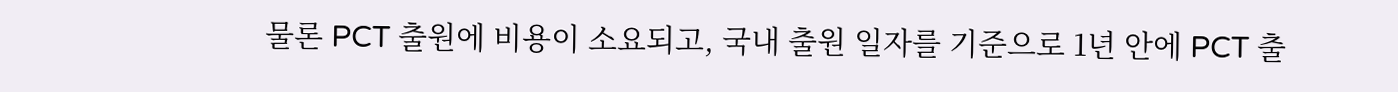물론 PCT 출원에 비용이 소요되고, 국내 출원 일자를 기준으로 1년 안에 PCT 출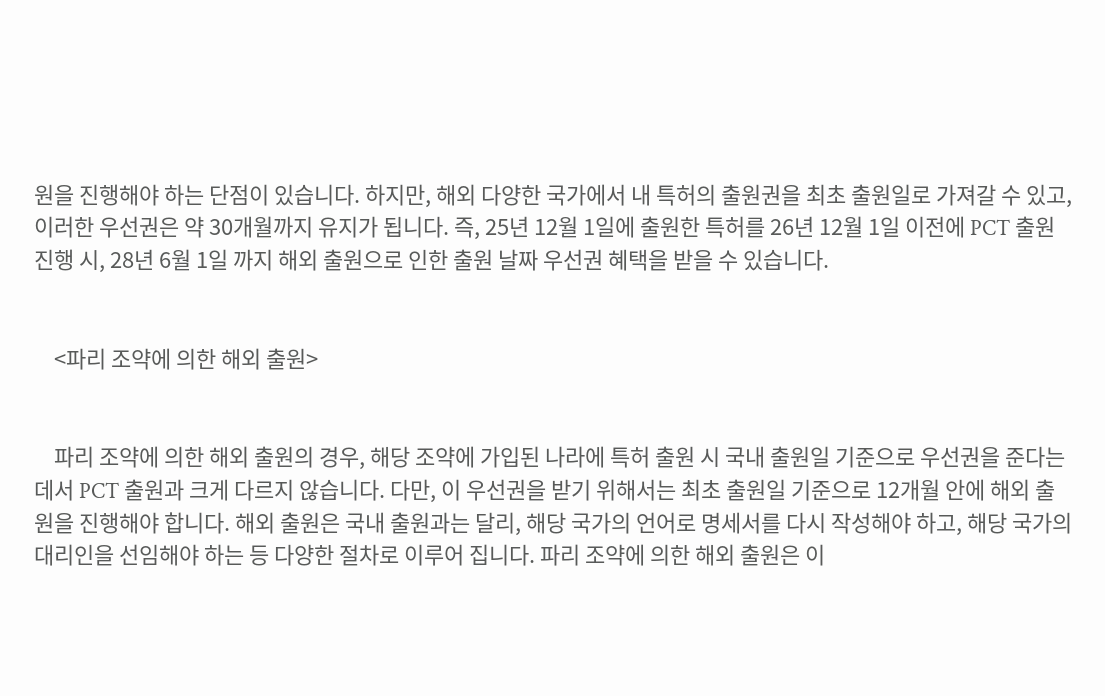원을 진행해야 하는 단점이 있습니다. 하지만, 해외 다양한 국가에서 내 특허의 출원권을 최초 출원일로 가져갈 수 있고, 이러한 우선권은 약 30개월까지 유지가 됩니다. 즉, 25년 12월 1일에 출원한 특허를 26년 12월 1일 이전에 PCT 출원 진행 시, 28년 6월 1일 까지 해외 출원으로 인한 출원 날짜 우선권 혜택을 받을 수 있습니다.


    <파리 조약에 의한 해외 출원>


    파리 조약에 의한 해외 출원의 경우, 해당 조약에 가입된 나라에 특허 출원 시 국내 출원일 기준으로 우선권을 준다는 데서 PCT 출원과 크게 다르지 않습니다. 다만, 이 우선권을 받기 위해서는 최초 출원일 기준으로 12개월 안에 해외 출원을 진행해야 합니다. 해외 출원은 국내 출원과는 달리, 해당 국가의 언어로 명세서를 다시 작성해야 하고, 해당 국가의 대리인을 선임해야 하는 등 다양한 절차로 이루어 집니다. 파리 조약에 의한 해외 출원은 이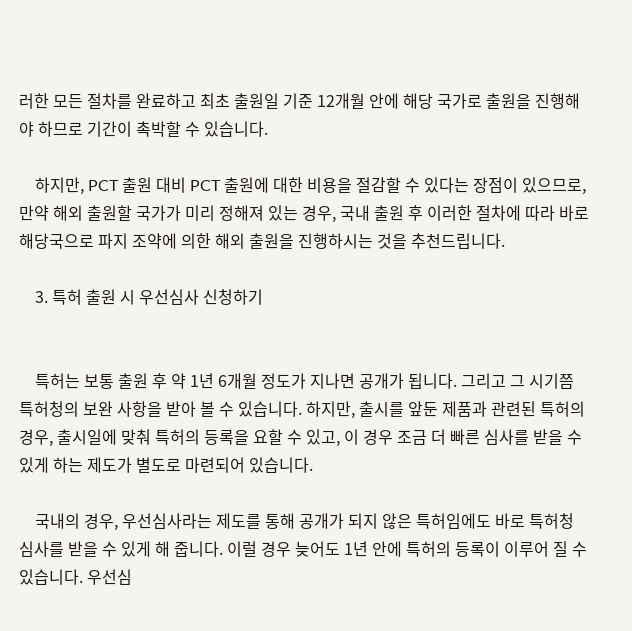러한 모든 절차를 완료하고 최초 출원일 기준 12개월 안에 해당 국가로 출원을 진행해야 하므로 기간이 촉박할 수 있습니다.

    하지만, PCT 출원 대비 PCT 출원에 대한 비용을 절감할 수 있다는 장점이 있으므로, 만약 해외 출원할 국가가 미리 정해져 있는 경우, 국내 출원 후 이러한 절차에 따라 바로 해당국으로 파지 조약에 의한 해외 출원을 진행하시는 것을 추천드립니다.

    3. 특허 출원 시 우선심사 신청하기


    특허는 보통 출원 후 약 1년 6개월 정도가 지나면 공개가 됩니다. 그리고 그 시기쯤 특허청의 보완 사항을 받아 볼 수 있습니다. 하지만, 출시를 앞둔 제품과 관련된 특허의 경우, 출시일에 맞춰 특허의 등록을 요할 수 있고, 이 경우 조금 더 빠른 심사를 받을 수 있게 하는 제도가 별도로 마련되어 있습니다.

    국내의 경우, 우선심사라는 제도를 통해 공개가 되지 않은 특허임에도 바로 특허청 심사를 받을 수 있게 해 줍니다. 이럴 경우 늦어도 1년 안에 특허의 등록이 이루어 질 수 있습니다. 우선심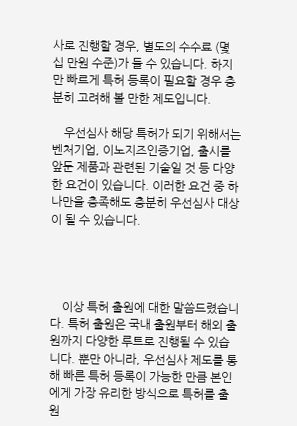사로 진행할 경우, 별도의 수수료 (몇 십 만원 수준)가 들 수 있습니다. 하지만 빠르게 특허 등록이 필요할 경우 충분히 고려해 볼 만한 제도입니다.

    우선심사 해당 특허가 되기 위해서는 벤처기업, 이노지즈인증기업, 출시를 앞둔 제품과 관련된 기술일 것 등 다양한 요건이 있습니다. 이러한 요건 중 하나만을 충족해도 충분히 우선심사 대상이 될 수 있습니다.




    이상 특허 출원에 대한 말씀드렸습니다. 특허 출원은 국내 출원부터 해외 출원까지 다양한 루트로 진행될 수 있습니다. 뿐만 아니라, 우선심사 제도를 통해 빠른 특허 등록이 가능한 만큼 본인에게 가장 유리한 방식으로 특허를 출원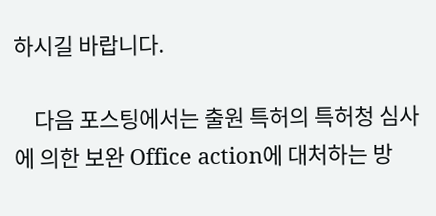하시길 바랍니다.

    다음 포스팅에서는 출원 특허의 특허청 심사에 의한 보완 Office action에 대처하는 방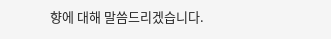향에 대해 말씀드리겠습니다.